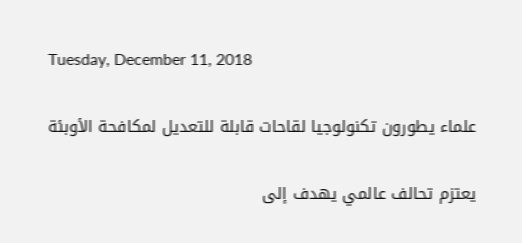Tuesday, December 11, 2018

علماء يطورون تكنولوجيا لقاحات قابلة للتعديل لمكافحة الأوبئة

يعتزم تحالف عالمي يهدف إلى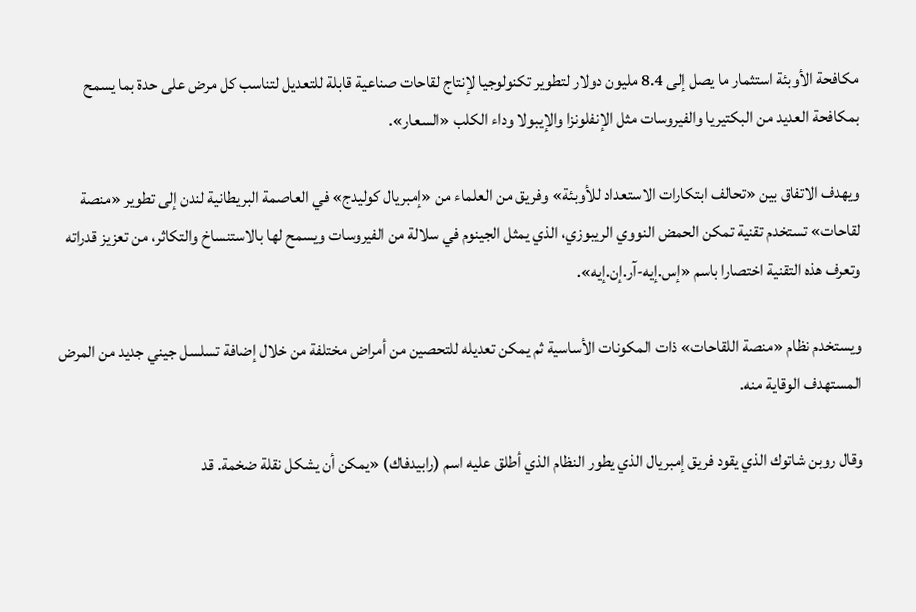مكافحة الأوبئة استثمار ما يصل إلى 8.4 مليون دولار لتطوير تكنولوجيا لإنتاج لقاحات صناعية قابلة للتعديل لتناسب كل مرض على حدة بما يسمح بمكافحة العديد من البكتيريا والفيروسات مثل الإنفلونزا والإيبولا وداء الكلب «السعار».

ويهدف الاتفاق بين «تحالف ابتكارات الاستعداد للأوبئة» وفريق من العلماء من «إمبريال كوليدج» في العاصمة البريطانية لندن إلى تطوير «منصة لقاحات» تستخدم تقنية تمكن الحمض النووي الريبوزي، الذي يمثل الجينوم في سلالة من الفيروسات ويسمح لها بالاستنساخ والتكاثر، من تعزيز قدراته وتعرف هذه التقنية اختصارا باسم «إس.إيه-آر.إن.إيه».

ويستخدم نظام «منصة اللقاحات» ذات المكونات الأساسية ثم يمكن تعديله للتحصين من أمراض مختلفة من خلال إضافة تسلسل جيني جديد من المرض المستهدف الوقاية منه.

وقال روبن شاتوك الذي يقود فريق إمبريال الذي يطور النظام الذي أطلق عليه اسم (رابيدفاك) «يمكن أن يشكل نقلة ضخمة. قد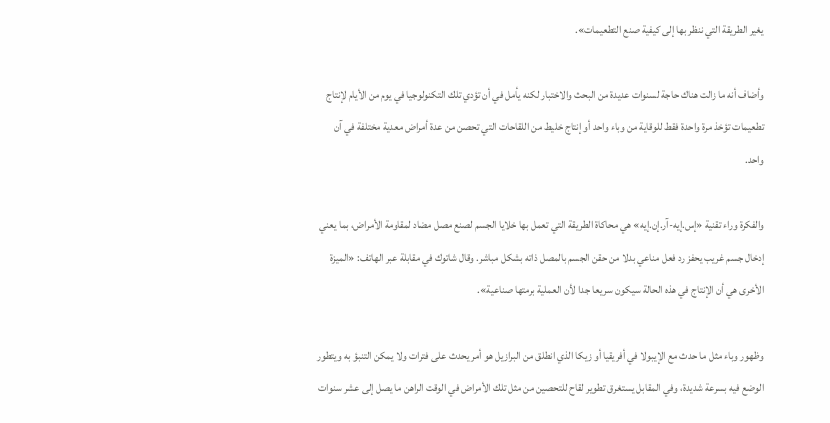يغير الطريقة التي ننظر بها إلى كيفية صنع التطعيمات».

وأضاف أنه ما زالت هناك حاجة لسنوات عديدة من البحث والاختبار لكنه يأمل في أن تؤدي تلك التكنولوجيا في يوم من الأيام لإنتاج تطعيمات تؤخذ مرة واحدة فقط للوقاية من وباء واحد أو إنتاج خليط من اللقاحات التي تحصن من عدة أمراض معدية مختلفة في آن واحد.

والفكرة وراء تقنية «إس.إيه-آر.إن.إيه» هي محاكاة الطريقة التي تعمل بها خلايا الجسم لصنع مصل مضاد لمقاومة الأمراض، بما يعني إدخال جسم غريب يحفز رد فعل مناعي بدلا من حقن الجسم بالمصل ذاته بشكل مباشر. وقال شاتوك في مقابلة عبر الهاتف: «الميزة الأخرى هي أن الإنتاج في هذه الحالة سيكون سريعا جدا لأن العملية برمتها صناعية».

وظهور وباء مثل ما حدث مع الإيبولا في أفريقيا أو زيكا الذي انطلق من البرازيل هو أمر يحدث على فترات ولا يمكن التنبؤ به ويتطور الوضع فيه بسرعة شديدة، وفي المقابل يستغرق تطوير لقاح للتحصين من مثل تلك الأمراض في الوقت الراهن ما يصل إلى عشر سنوات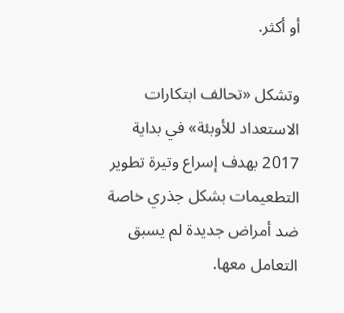أو أكثر.

وتشكل «تحالف ابتكارات الاستعداد للأوبئة» في بداية 2017 بهدف إسراع وتيرة تطوير التطعيمات بشكل جذري خاصة ضد أمراض جديدة لم يسبق التعامل معها.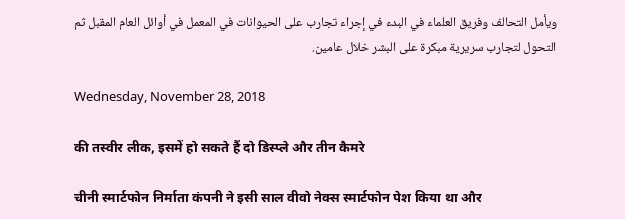ويأمل التحالف وفريق العلماء في البدء في إجراء تجارب على الحيوانات في المعمل في أوائل العام المقبل ثم التحول لتجارب سريرية مبكرة على البشر خلال عامين.

Wednesday, November 28, 2018

की तस्वीर लीक, इसमें हो सकते हैं दो डिस्प्ले और तीन कैमरे

चीनी स्मार्टफोन निर्माता कंपनी ने इसी साल वीवो नेक्स स्मार्टफोन पेश किया था और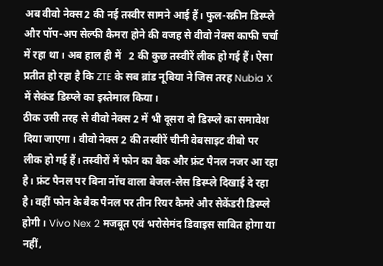अब वीवो नेक्स2 की नई तस्वीर सामने आई हैं। फुल-स्क्रीन डिस्प्ले और पॉप-अप सेल्फी कैमरा होने की वजह से वीवो नेक्स काफी चर्चा में रहा था। अब हाल ही में   2 की कुछ तस्वीरें लीक हो गई हैं। ऐसा प्रतीत हो रहा है कि ZTE के सब ब्रांड नूबिया ने जिस तरह Nubia X में सेकंड डिस्प्ले का इस्तेमाल किया।
ठीक उसी तरह से वीवो नेक्स 2 में भी दूसरा दो डिस्प्ले का समावेश दिया जाएगा। वीवो नेक्स 2 की तस्वीरें चीनी वेबसाइट वीबो पर लीक हो गई हैं। तस्वीरों में फोन का बैक और फ्रंट पैनल नजर आ रहा है। फ्रंट पैनल पर बिना नॉच वाला बेजल-लेस डिस्प्ले दिखाई दे रहा है। वहीं फोन के बैक पैनल पर तीन रियर कैमरे और सेकेंडरी डिस्प्ले होगी। Vivo Nex 2 मजबूत एवं भरोसेमंद डिवाइस साबित होगा या नहीं,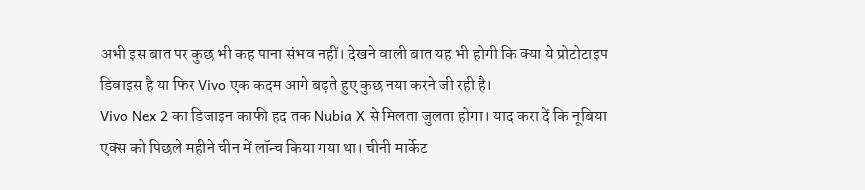अभी इस बात पर कुछ भी कह पाना संभव नहीं। देखने वाली बात यह भी होगी कि क्या ये प्रोटोटाइप डिवाइस है या फिर Vivo एक कदम आगे बढ़ते हुए कुछ नया करने जी रही है।
Vivo Nex 2 का डिजाइन काफी हद तक Nubia X से मिलता जुलता होगा। याद करा दें कि नूबिया एक्स को पिछले महीने चीन में लॉन्च किया गया था। चीनी मार्केट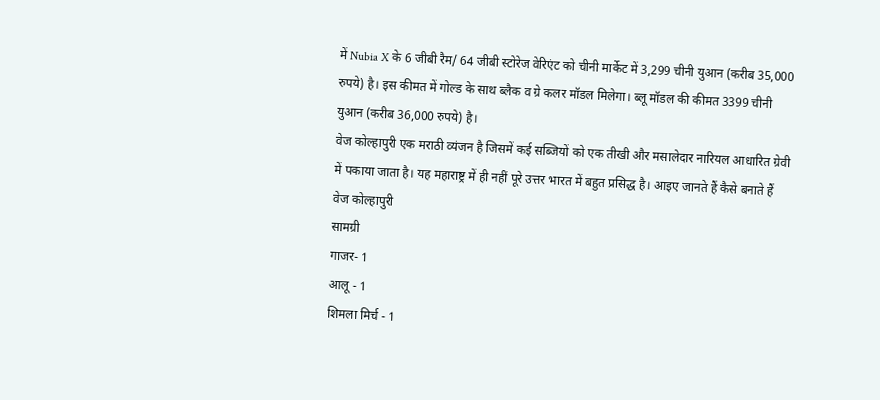में Nubia X के 6 जीबी रैम/ 64 जीबी स्टोरेज वेरिएंट को चीनी मार्केट में 3,299 चीनी युआन (करीब 35,000 रुपये) है। इस कीमत में गोल्ड के साथ ब्लैक व ग्रे कलर मॉडल मिलेगा। ब्लू मॉडल की कीमत 3399 चीनी युआन (करीब 36,000 रुपये) है।
वेज कोल्हापुरी एक मराठी व्यंजन है जिसमें कई सब्जियों को एक तीखी और मसालेदार नारियल आधारित ग्रेवी में पकाया जाता है। यह महाराष्ट्र में ही नहीं पूरे उत्तर भारत में बहुत प्रसिद्ध है। आइए जानते हैं कैसे बनाते हैं वेज कोल्हापुरी
सामग्री
गाजर- 1
आलू - 1
शिमला मिर्च - 1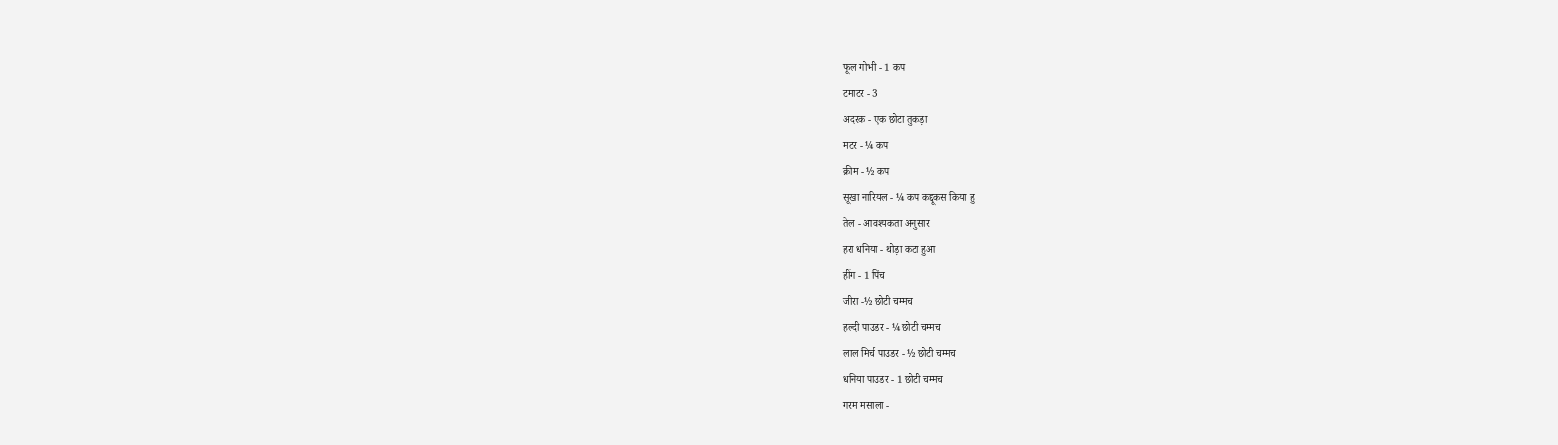फूल गोभी - 1 कप
टमाटर - 3
अदरक - एक छोटा तुकड़ा
मटर - ¼ कप
क्रीम - ½ कप
सूखा नारियल - ¼ कप कद्दूकस किया हु
तेल - आवश्यकता अनुसार
हरा धनिया - थोड़ा कटा हुआ
हींग - 1 पिंच
जीरा -½ छोटी चम्मच
हल्दी पाउडर - ¼ छोटी चम्मच
लाल मिर्च पाउडर - ½ छोटी चम्मच
धनिया पाउडर - 1 छोटी चम्मच
गरम मसाला -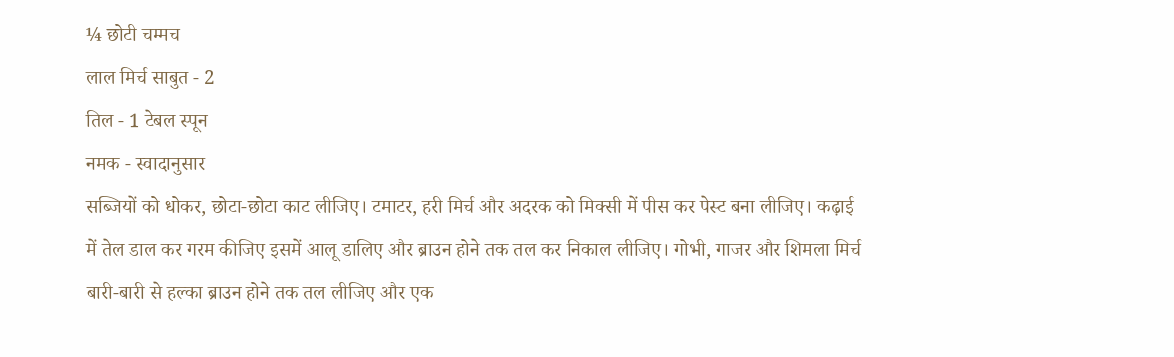¼ छोटी चम्मच
लाल मिर्च साबुत - 2
तिल - 1 टेबल स्पून
नमक - स्वादानुसार
सब्जियों को धोकर, छोटा-छोटा काट लीजिए। टमाटर, हरी मिर्च और अदरक को मिक्सी में पीस कर पेस्ट बना लीजिए। कढ़ाई में तेल डाल कर गरम कीजिए इसमें आलू डालिए और ब्राउन होने तक तल कर निकाल लीजिए। गोभी, गाजर और शिमला मिर्च बारी-बारी से हल्का ब्राउन होने तक तल लीजिए और एक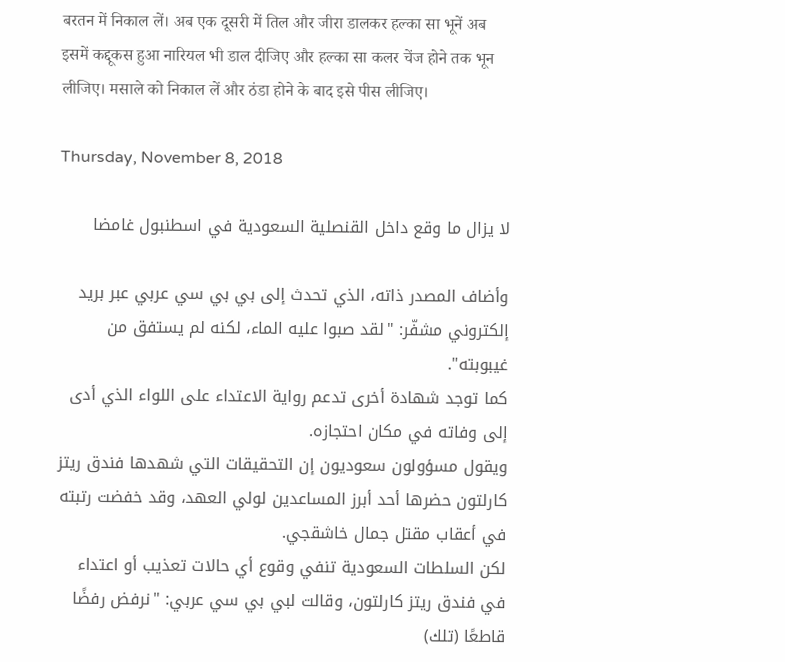बरतन में निकाल लें। अब एक दूसरी में तिल और जीरा डालकर हल्का सा भूनें अब इसमें कद्दूकस हुआ नारियल भी डाल दीजिए और हल्का सा कलर चेंज होने तक भून लीजिए। मसाले को निकाल लें और ठंडा होने के बाद इसे पीस लीजिए।

Thursday, November 8, 2018

لا يزال ما وقع داخل القنصلية السعودية في اسطنبول غامضا

وأضاف المصدر ذاته، الذي تحدث إلى بي بي سي عربي عبر بريد إلكتروني مشفّر: "لقد صبوا عليه الماء، لكنه لم يستفق من غيبوبته".
كما توجد شهادة أخرى تدعم رواية الاعتداء على اللواء الذي أدى إلى وفاته في مكان احتجازه.
ويقول مسؤولون سعوديون إن التحقيقات التي شهدها فندق ريتز كارلتون حضرها أحد أبرز المساعدين لولي العهد، وقد خفضت رتبته في أعقاب مقتل جمال خاشقجي.
لكن السلطات السعودية تنفي وقوع أي حالات تعذيب أو اعتداء في فندق ريتز كارلتون، وقالت لبي بي سي عربي: "نرفض رفضًا قاطعًا (تلك)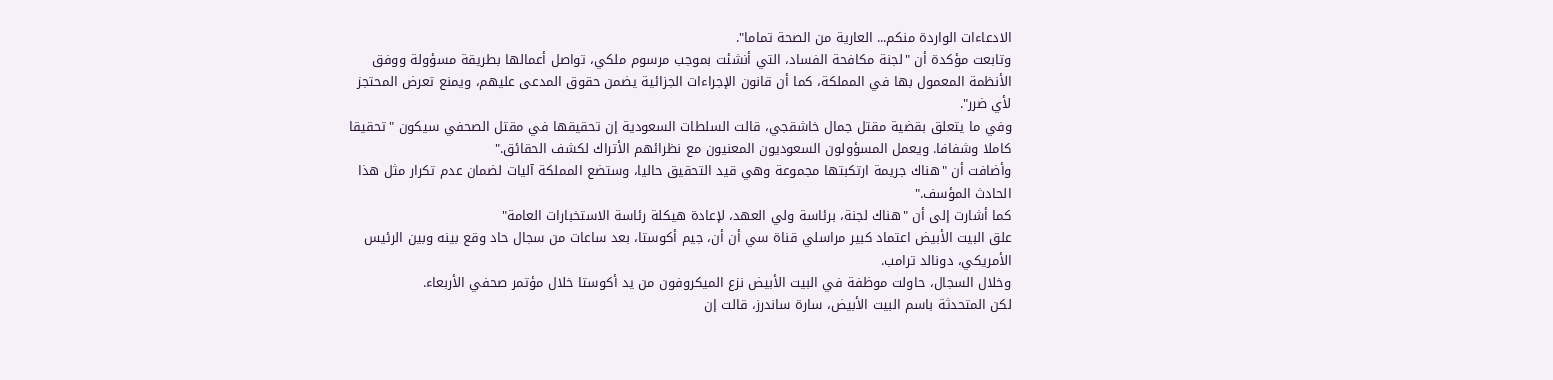الادعاءات الواردة منكم... العارية من الصحة تماما".
وتابعت مؤكدة أن "لجنة مكافحة الفساد، التي أنشئت بموجب مرسوم ملكي، تواصل أعمالها بطريقة مسؤولة ووفق الأنظمة المعمول بها في المملكة، كما أن قانون الإجراءات الجزائية يضمن حقوق المدعى عليهم، ويمنع تعرض المحتجز لأي ضرر".
وفي ما يتعلق بقضية مقتل جمال خاشقجي، قالت السلطات السعودية إن تحقيقها في مقتل الصحفي سيكون "تحقيقا كاملا وشفافا. ويعمل المسؤولون السعوديون المعنيون مع نظرائهم الأتراك لكشف الحقائق."
وأضافت أن "هناك جريمة ارتكبتها مجموعة وهي قيد التحقيق حاليا، وستضع المملكة آليات لضمان عدم تكرار مثل هذا الحادث المؤسف."
كما أشارت إلى أن "هناك لجنة، برئاسة ولي العهد، لإعادة هيكلة رئاسة الاستخبارات العامة"
علق البيت الأبيض اعتماد كبير مراسلي قناة سي أن أن، جيم أكوستا، بعد ساعات من سجال حاد وقع بينه وبين الرئيس الأمريكي، دونالد ترامب.
وخلال السجال، حاولت موظفة في البيت الأبيض نزع الميكروفون من يد أكوستا خلال مؤتمر صحفي الأربعاء.
لكن المتحدثة باسم البيت الأبيض، سارة ساندرز، قالت إن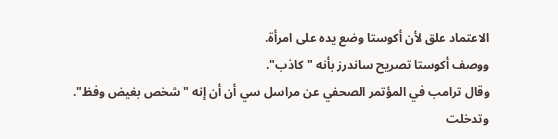الاعتماد علق لأن أكوستا وضع يده على امرأة.
ووصف أكوستا تصريح ساندرز بأنه "كاذب".
وقال ترامب في المؤتمر الصحفي عن مراسل سي أن أن إنه "شخص بغيض وفظ".
وتدخلت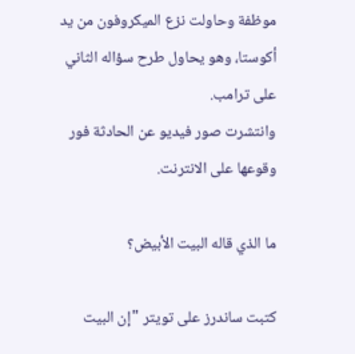موظفة وحاولت نزع الميكروفون من يد أكوستا، وهو يحاول طرح سؤاله الثاني على ترامب.
وانتشرت صور فيديو عن الحادثة فور وقوعها على الانترنت.

ما الذي قاله البيت الأبيض؟

كتبت ساندرز على تويتر "إن البيت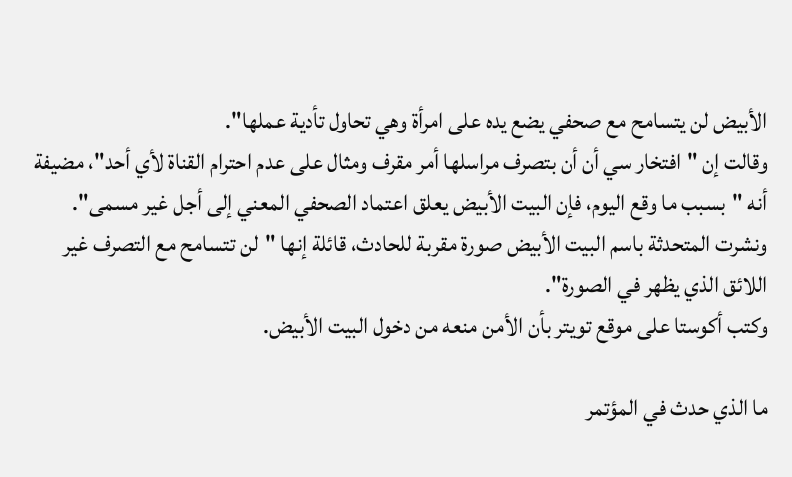الأبيض لن يتسامح مع صحفي يضع يده على امرأة وهي تحاول تأدية عملها".
وقالت إن "افتخار سي أن أن بتصرف مراسلها أمر مقرف ومثال على عدم احترام القناة لأي أحد"، مضيفة أنه "بسبب ما وقع اليوم، فإن البيت الأبيض يعلق اعتماد الصحفي المعني إلى أجل غير مسمى".
ونشرت المتحدثة باسم البيت الأبيض صورة مقربة للحادث، قائلة إنها "لن تتسامح مع التصرف غير اللائق الذي يظهر في الصورة".
وكتب أكوستا على موقع تويتر بأن الأمن منعه من دخول البيت الأبيض.

ما الذي حدث في المؤتمر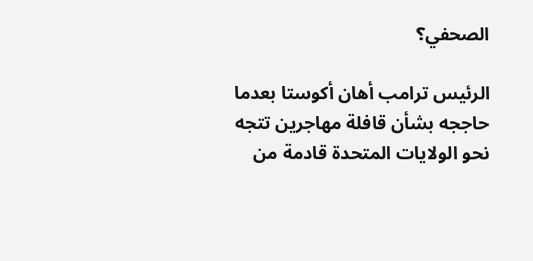الصحفي؟

الرئيس ترامب أهان أكوستا بعدما حاججه بشأن قافلة مهاجرين تتجه نحو الولايات المتحدة قادمة من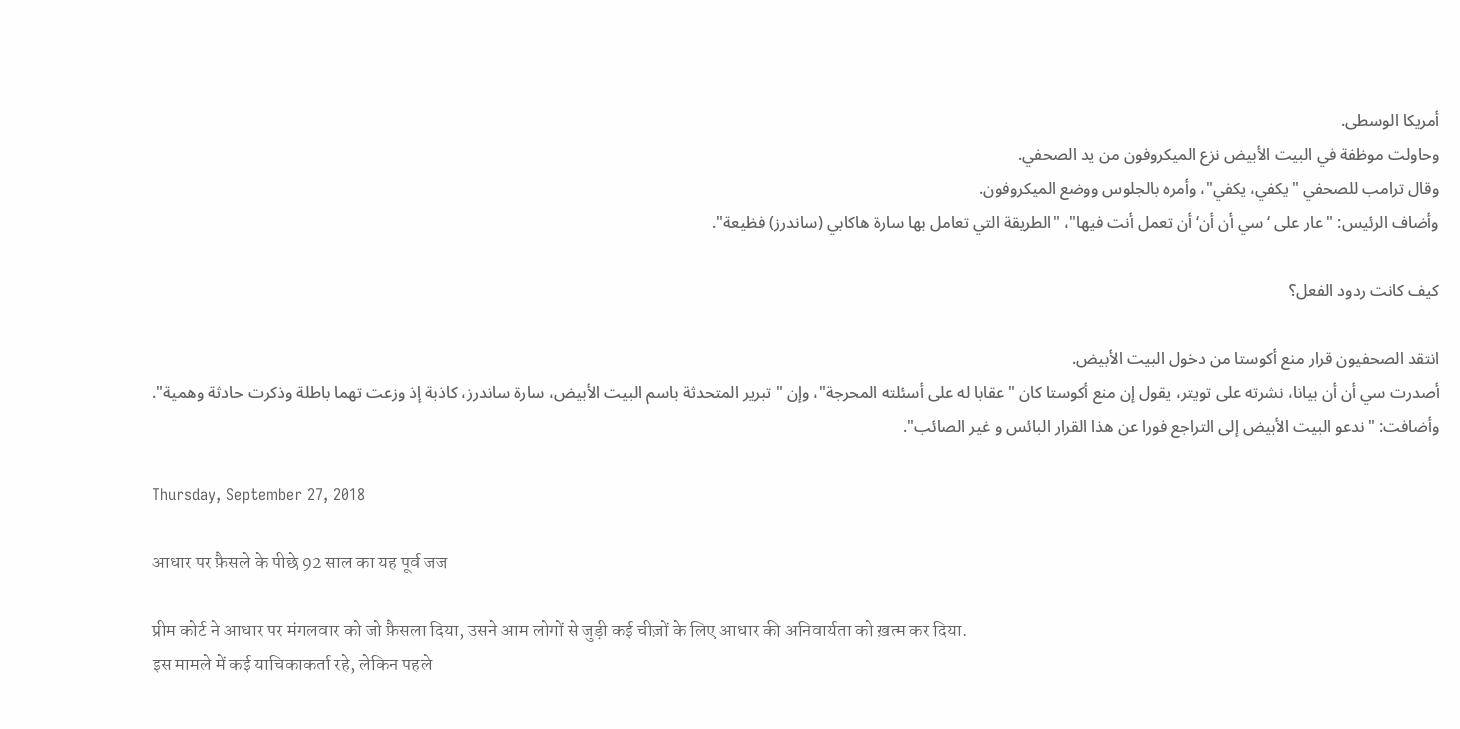أمريكا الوسطى.
وحاولت موظفة في البيت الأبيض نزع الميكروفون من يد الصحفي.
وقال ترامب للصحفي "يكفي، يكفي"، وأمره بالجلوس ووضع الميكروفون.
وأضاف الرئيس: "عار على ‘سي أن أن‘ أن تعمل أنت فيها"، "الطريقة التي تعامل بها سارة هاكابي (ساندرز) فظيعة".

كيف كانت ردود الفعل؟

انتقد الصحفيون قرار منع أكوستا من دخول البيت الأبيض.
أصدرت سي أن أن بيانا، نشرته على تويتر، يقول إن منع أكوستا كان "عقابا له على أسئلته المحرجة"، وإن "تبرير المتحدثة باسم البيت الأبيض، سارة ساندرز، كاذبة إذ وزعت تهما باطلة وذكرت حادثة وهمية".
وأضافت: "ندعو البيت الأبيض إلى التراجع فورا عن هذا القرار البائس و غير الصائب".

Thursday, September 27, 2018

आधार पर फ़ैसले के पीछे 92 साल का यह पूर्व जज

प्रीम कोर्ट ने आधार पर मंगलवार को जो फ़ैसला दिया, उसने आम लोगों से जुड़ी कई चीज़ों के लिए आधार की अनिवार्यता को ख़त्म कर दिया.
इस मामले में कई याचिकाकर्ता रहे, लेकिन पहले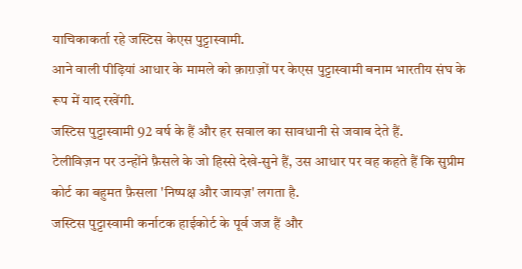याचिकाकर्ता रहे जस्टिस केएस पुट्टास्वामी.
आने वाली पीढ़ियां आधार के मामले को क़ाग़ज़ों पर केएस पुट्टास्वामी बनाम भारतीय संघ के रूप में याद रखेंगी.
जस्टिस पुट्टास्वामी 92 वर्ष के हैं और हर सवाल का सावधानी से जवाब देते हैं.
टेलीविज़न पर उन्होंने फ़ैसले के जो हिस्से देखे-सुने हैं, उस आधार पर वह कहते हैं कि सुप्रीम कोर्ट का बहुमत फ़ैसला 'निष्पक्ष और जायज़' लगता है.
जस्टिस पुट्टास्वामी कर्नाटक हाईकोर्ट के पूर्व जज हैं और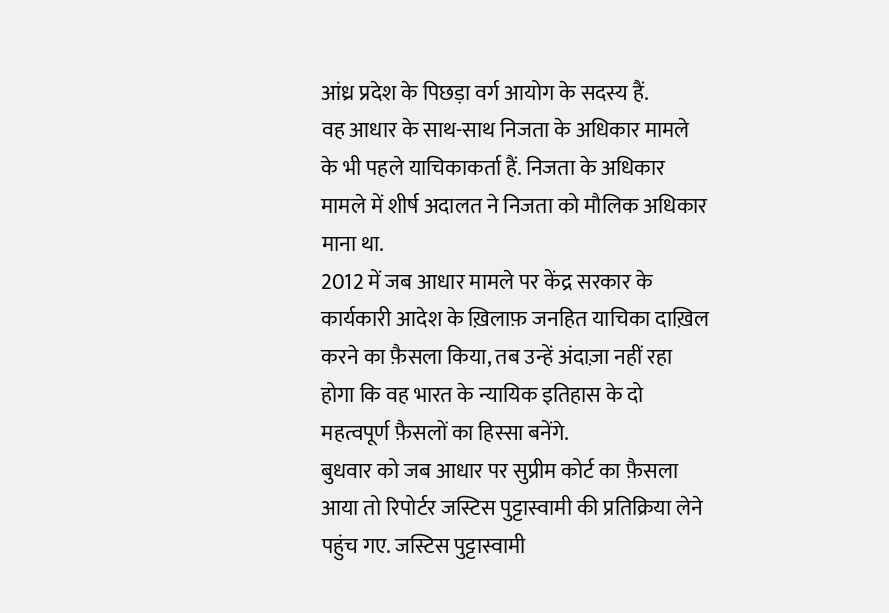आंध्र प्रदेश के पिछड़ा वर्ग आयोग के सदस्य हैं.
वह आधार के साथ-साथ निजता के अधिकार मामले के भी पहले याचिकाकर्ता हैं. निजता के अधिकार मामले में शीर्ष अदालत ने निजता को मौलिक अधिकार माना था.
2012 में जब आधार मामले पर केंद्र सरकार के कार्यकारी आदेश के ख़िलाफ़ जनहित याचिका दाख़िल करने का फ़ैसला किया, तब उन्हें अंदाज़ा नहीं रहा होगा कि वह भारत के न्यायिक इतिहास के दो महत्वपूर्ण फ़ैसलों का हिस्सा बनेंगे.
बुधवार को जब आधार पर सुप्रीम कोर्ट का फ़ैसला आया तो रिपोर्टर जस्टिस पुट्टास्वामी की प्रतिक्रिया लेने पहुंच गए. जस्टिस पुट्टास्वामी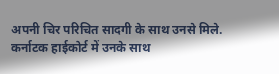अपनी चिर परिचित सादगी के साथ उनसे मिले.
कर्नाटक हाईकोर्ट में उनके साथ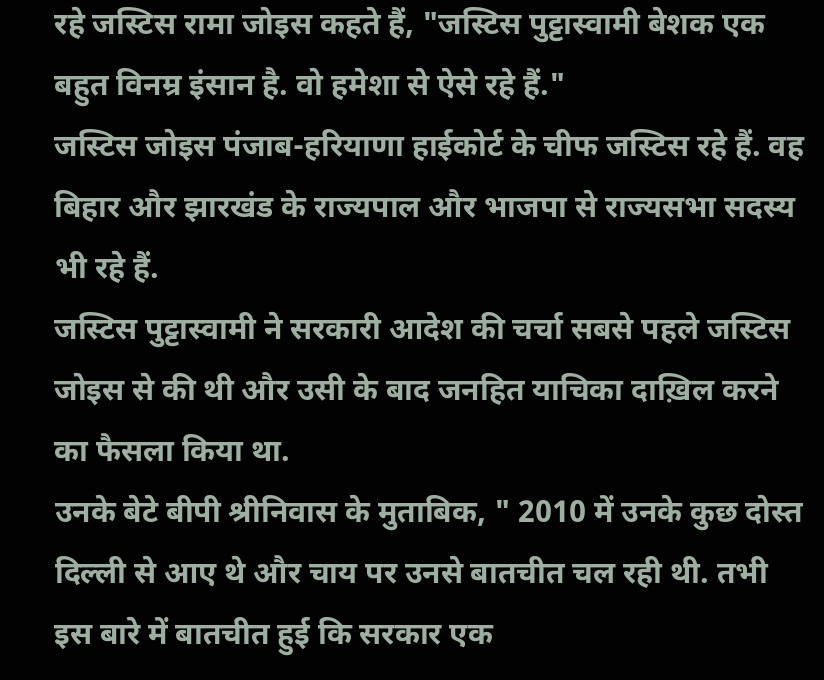रहे जस्टिस रामा जोइस कहते हैं, "जस्टिस पुट्टास्वामी बेशक एक बहुत विनम्र इंसान है. वो हमेशा से ऐसे रहे हैं."
जस्टिस जोइस पंजाब-हरियाणा हाईकोर्ट के चीफ जस्टिस रहे हैं. वह बिहार और झारखंड के राज्यपाल और भाजपा से राज्यसभा सदस्य भी रहे हैं.
जस्टिस पुट्टास्वामी ने सरकारी आदेश की चर्चा सबसे पहले जस्टिस जोइस से की थी और उसी के बाद जनहित याचिका दाख़िल करने का फैसला किया था.
उनके बेटे बीपी श्रीनिवास के मुताबिक, " 2010 में उनके कुछ दोस्त दिल्ली से आए थे और चाय पर उनसे बातचीत चल रही थी. तभी इस बारे में बातचीत हुई कि सरकार एक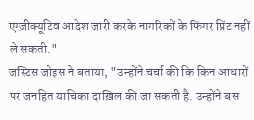एग्ज़ीक्यूटिव आदेश जारी करके नागरिकों के फिंगर प्रिंट नहीं ले सकती."
जस्टिस जोइस ने बताया, "उन्होंने चर्चा की कि किन आधारों पर जनहित याचिका दाख़िल की जा सकती है. उन्होंने बस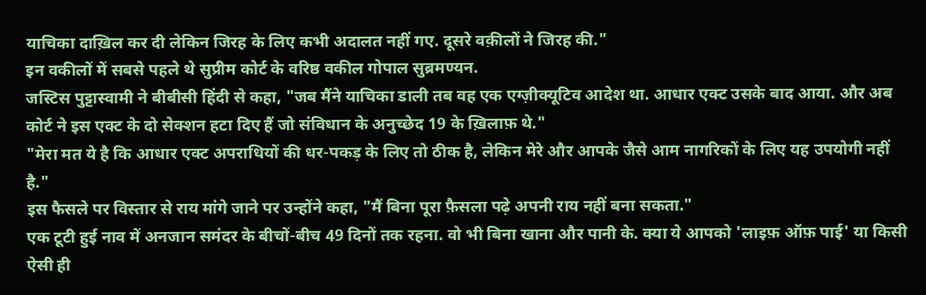याचिका दाख़िल कर दी लेकिन जिरह के लिए कभी अदालत नहीं गए. दूसरे वक़ीलों ने जिरह की."
इन वकीलों में सबसे पहले थे सुप्रीम कोर्ट के वरिष्ठ वकील गोपाल सुब्रमण्यन.
जस्टिस पुट्टास्वामी ने बीबीसी हिंदी से कहा, "जब मैंने याचिका डाली तब वह एक एग्ज़ीक्यूटिव आदेश था. आधार एक्ट उसके बाद आया. और अब कोर्ट ने इस एक्ट के दो सेक्शन हटा दिए हैं जो संविधान के अनुच्छेद 19 के ख़िलाफ़ थे."
"मेरा मत ये है कि आधार एक्ट अपराधियों की धर-पकड़ के लिए तो ठीक है, लेकिन मेरे और आपके जैसे आम नागरिकों के लिए यह उपयोगी नहीं है."
इस फैसले पर विस्तार से राय मांगे जाने पर उन्होंने कहा, "मैं बिना पूरा फ़ैसला पढ़े अपनी राय नहीं बना सकता."
एक टूटी हुई नाव में अनजान समंदर के बीचों-बीच 49 दिनों तक रहना. वो भी बिना खाना और पानी के. क्या ये आपको 'लाइफ़ ऑफ़ पाई' या किसी ऐसी ही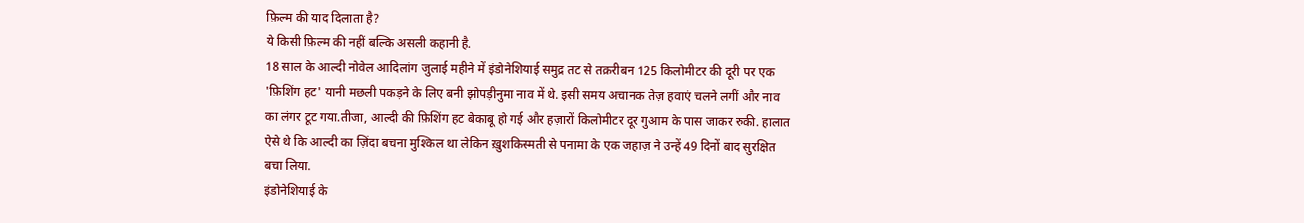फ़िल्म की याद दिलाता है?
ये किसी फ़िल्म की नहीं बल्कि असली कहानी है.
18 साल के आल्दी नोवेल आदिलांग जुलाई महीने में इंडोनेशियाई समुद्र तट से तक़रीबन 125 किलोमीटर की दूरी पर एक 'फ़िशिंग हट' यानी मछली पकड़ने के लिए बनी झोपड़ीनुमा नाव में थे. इसी समय अचानक तेज़ हवाएं चलने लगीं और नाव का लंगर टूट गया.तीजा, आल्दी की फ़िशिंग हट बेकाबू हो गई और हज़ारों किलोमीटर दूर गुआम के पास जाकर रुकी. हालात ऐसे थे कि आल्दी का ज़िंदा बचना मुश्किल था लेकिन ख़ुशकिस्मती से पनामा के एक जहाज़ ने उन्हें 49 दिनों बाद सुरक्षित बचा लिया.
इंडोनेशियाई के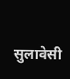सुलावेसी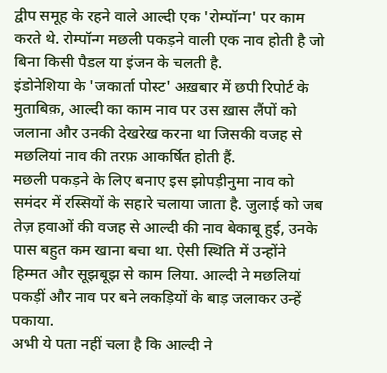द्वीप समूह के रहने वाले आल्दी एक 'रोम्पॉन्ग' पर काम करते थे. रोम्पॉन्ग मछली पकड़ने वाली एक नाव होती है जो बिना किसी पैडल या इंजन के चलती है.
इंडोनेशिया के 'जकार्ता पोस्ट' अख़बार में छपी रिपोर्ट के मुताबिक़, आल्दी का काम नाव पर उस ख़ास लैंपों को जलाना और उनकी देखरेख करना था जिसकी वजह से मछलियां नाव की तरफ़ आकर्षित होती हैं.
मछली पकड़ने के लिए बनाए इस झोपड़ीनुमा नाव को समंदर में रस्सियों के सहारे चलाया जाता है. जुलाई को जब तेज़ हवाओं की वजह से आल्दी की नाव बेकाबू हुई, उनके पास बहुत कम खाना बचा था. ऐसी स्थिति में उन्होंने हिम्मत और सूझबूझ से काम लिया. आल्दी ने मछलियां पकड़ीं और नाव पर बने लकड़ियों के बाड़ जलाकर उन्हें पकाया.
अभी ये पता नहीं चला है कि आल्दी ने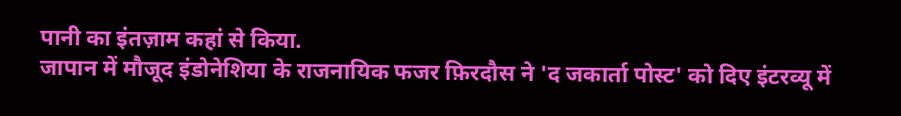पानी का इंतज़ाम कहां से किया.
जापान में मौजूद इंडोनेशिया के राजनायिक फजर फ़िरदौस ने 'द जकार्ता पोस्ट' को दिए इंटरव्यू में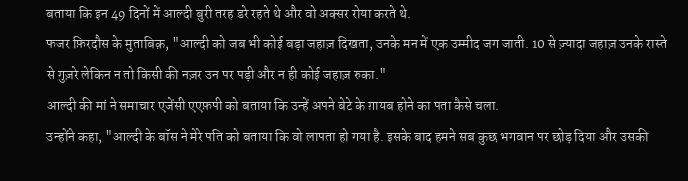बताया कि इन 49 दिनों में आल्दी बुरी तरह डरे रहते थे और वो अक्सर रोया करते थे.
फजर फ़िरदौस के मुताबिक़, "आल्दी को जब भी कोई बड़ा जहाज़ दिखता, उनके मन में एक उम्मीद जग जाती. 10 से ज़्यादा जहाज़ उनके रास्ते से गुज़रे लेकिन न तो किसी की नज़र उन पर पड़ी और न ही कोई जहाज़ रुका."
आल्दी की मां ने समाचार एजेंसी एएफ़पी को बताया कि उन्हें अपने बेटे के ग़ायब होने का पता कैसे चला.
उन्होंने कहा, "आल्दी के बॉस ने मेरे पति को बताया कि वो लापता हो गया है. इसके बाद हमने सब कुछ भगवान पर छोड़ दिया और उसकी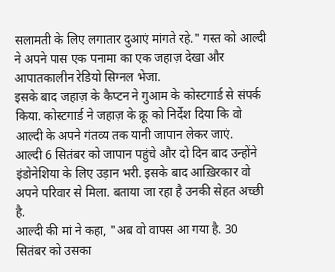सलामती के लिए लगातार दुआएं मांगते रहे." गस्त को आल्दी ने अपने पास एक पनामा का एक जहाज़ देखा और आपातकालीन रेडियो सिग्नल भेजा.
इसके बाद जहाज़ के कैप्टन ने गुआम के कोस्टगार्ड से संपर्क किया. कोस्टगार्ड ने जहाज़ के क्रू को निर्देश दिया कि वो आल्दी के अपने गंतव्य तक यानी जापान लेकर जाएं.
आल्दी 6 सितंबर को जापान पहुंचे और दो दिन बाद उन्होंने इंडोनेशिया के लिए उड़ान भरी. इसके बाद आख़िरकार वो अपने परिवार से मिला. बताया जा रहा है उनकी सेहत अच्छी है.
आल्दी की मां ने कहा, "अब वो वापस आ गया है. 30 सितंबर को उसका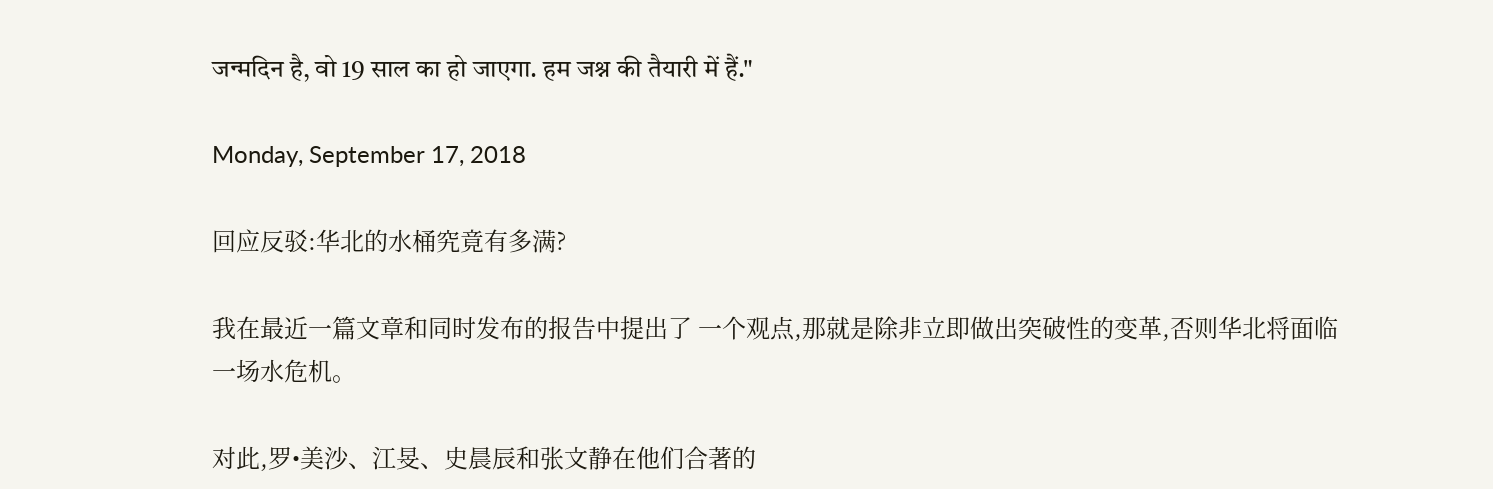जन्मदिन है, वो 19 साल का हो जाएगा. हम जश्न की तैयारी में हैं."

Monday, September 17, 2018

回应反驳:华北的水桶究竟有多满?

我在最近一篇文章和同时发布的报告中提出了 一个观点,那就是除非立即做出突破性的变革,否则华北将面临一场水危机。

对此,罗•美沙、江旻、史晨辰和张文静在他们合著的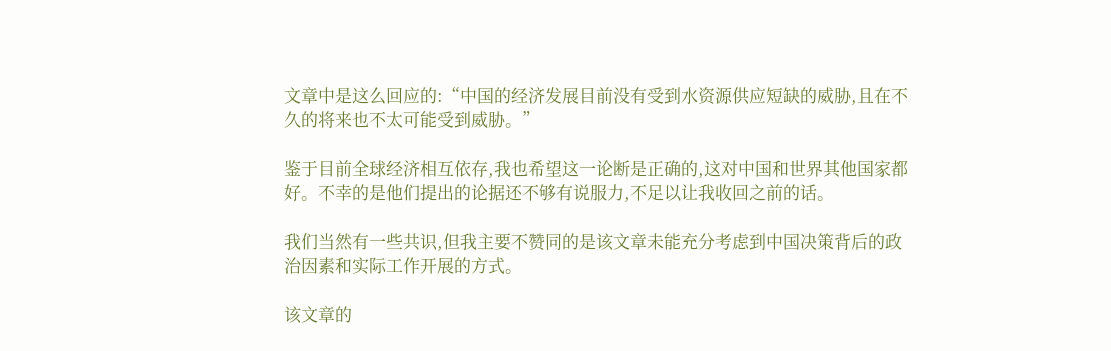文章中是这么回应的:“中国的经济发展目前没有受到水资源供应短缺的威胁,且在不久的将来也不太可能受到威胁。”

鉴于目前全球经济相互依存,我也希望这一论断是正确的,这对中国和世界其他国家都好。不幸的是他们提出的论据还不够有说服力,不足以让我收回之前的话。

我们当然有一些共识,但我主要不赞同的是该文章未能充分考虑到中国决策背后的政治因素和实际工作开展的方式。

该文章的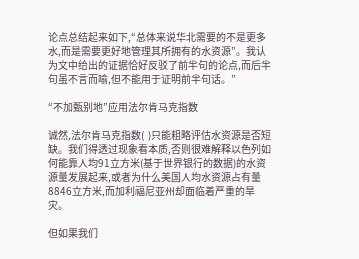论点总结起来如下,“总体来说华北需要的不是更多水,而是需要更好地管理其所拥有的水资源”。我认为文中给出的证据恰好反驳了前半句的论点,而后半句虽不言而喻,但不能用于证明前半句话。”

“不加甄别地”应用法尔肯马克指数

诚然,法尔肯马克指数(  )只能粗略评估水资源是否短缺。我们得透过现象看本质,否则很难解释以色列如何能靠人均91立方米(基于世界银行的数据)的水资源量发展起来,或者为什么美国人均水资源占有量8846立方米,而加利福尼亚州却面临着严重的旱灾。

但如果我们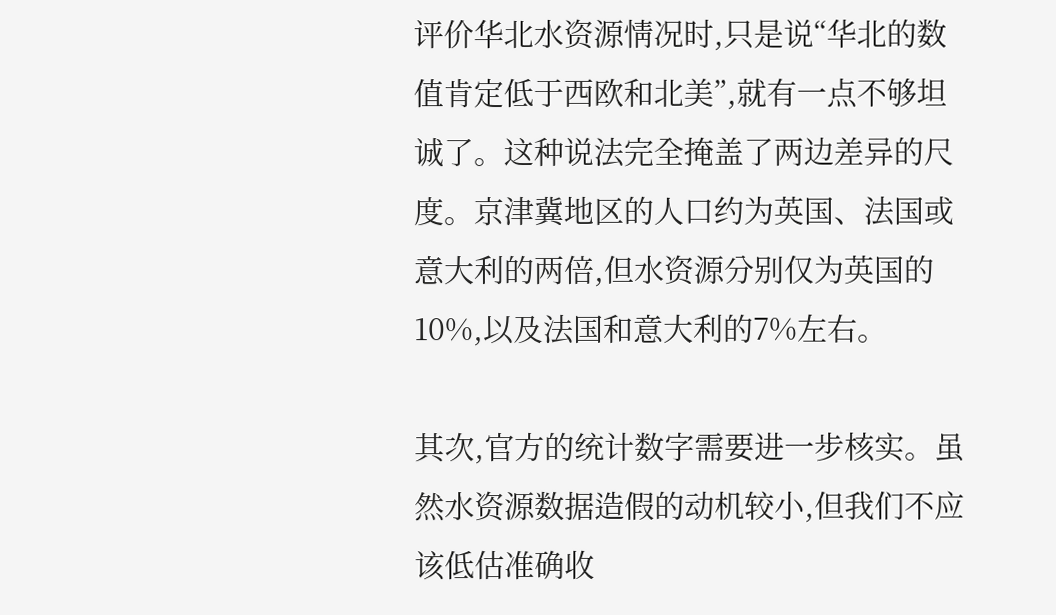评价华北水资源情况时,只是说“华北的数值肯定低于西欧和北美”,就有一点不够坦诚了。这种说法完全掩盖了两边差异的尺度。京津冀地区的人口约为英国、法国或意大利的两倍,但水资源分别仅为英国的10%,以及法国和意大利的7%左右。

其次,官方的统计数字需要进一步核实。虽然水资源数据造假的动机较小,但我们不应该低估准确收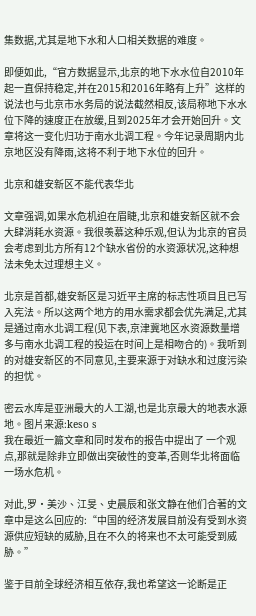集数据,尤其是地下水和人口相关数据的难度。

即便如此,“官方数据显示,北京的地下水水位自2010年起一直保持稳定,并在2015和2016年略有上升”这样的说法也与北京市水务局的说法截然相反,该局称地下水水位下降的速度正在放缓,且到2025年才会开始回升。文章将这一变化归功于南水北调工程。今年记录周期内北京地区没有降雨,这将不利于地下水位的回升。

北京和雄安新区不能代表华北

文章强调,如果水危机迫在眉睫,北京和雄安新区就不会大肆消耗水资源。我很羡慕这种乐观,但认为北京的官员会考虑到北方所有12个缺水省份的水资源状况,这种想法未免太过理想主义。

北京是首都,雄安新区是习近平主席的标志性项目且已写入宪法。所以这两个地方的用水需求都会优先满足,尤其是通过南水北调工程(见下表,京津冀地区水资源数量增多与南水北调工程的投运在时间上是相吻合的)。我听到的对雄安新区的不同意见,主要来源于对缺水和过度污染的担忧。

密云水库是亚洲最大的人工湖,也是北京最大的地表水源地。图片来源:keso s
我在最近一篇文章和同时发布的报告中提出了 一个观点,那就是除非立即做出突破性的变革,否则华北将面临一场水危机。

对此,罗•美沙、江旻、史晨辰和张文静在他们合著的文章中是这么回应的:“中国的经济发展目前没有受到水资源供应短缺的威胁,且在不久的将来也不太可能受到威胁。”

鉴于目前全球经济相互依存,我也希望这一论断是正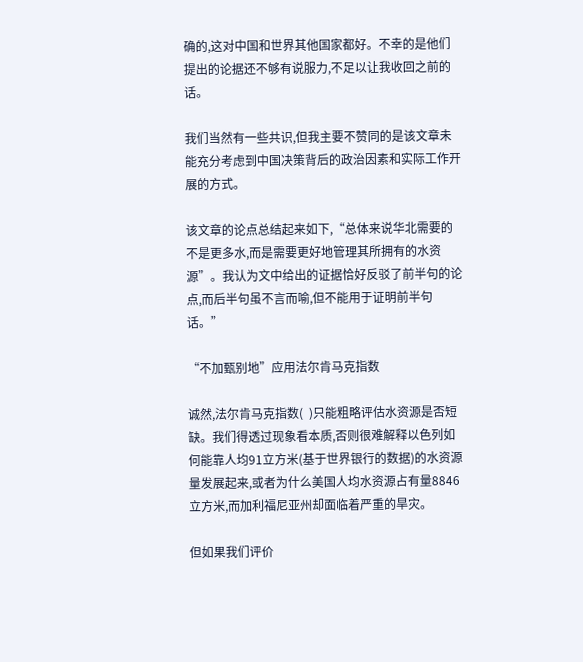确的,这对中国和世界其他国家都好。不幸的是他们提出的论据还不够有说服力,不足以让我收回之前的话。

我们当然有一些共识,但我主要不赞同的是该文章未能充分考虑到中国决策背后的政治因素和实际工作开展的方式。

该文章的论点总结起来如下,“总体来说华北需要的不是更多水,而是需要更好地管理其所拥有的水资源”。我认为文中给出的证据恰好反驳了前半句的论点,而后半句虽不言而喻,但不能用于证明前半句话。”

“不加甄别地”应用法尔肯马克指数

诚然,法尔肯马克指数(  )只能粗略评估水资源是否短缺。我们得透过现象看本质,否则很难解释以色列如何能靠人均91立方米(基于世界银行的数据)的水资源量发展起来,或者为什么美国人均水资源占有量8846立方米,而加利福尼亚州却面临着严重的旱灾。

但如果我们评价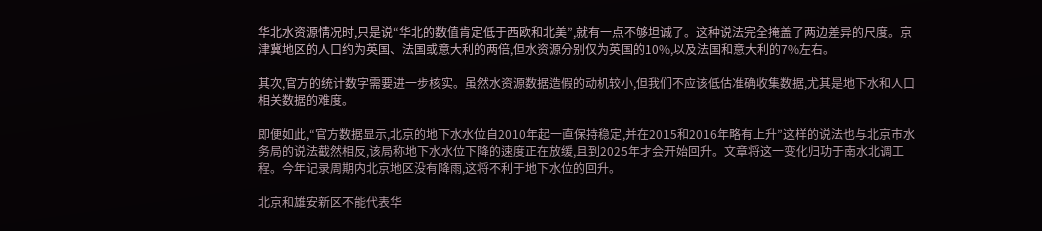华北水资源情况时,只是说“华北的数值肯定低于西欧和北美”,就有一点不够坦诚了。这种说法完全掩盖了两边差异的尺度。京津冀地区的人口约为英国、法国或意大利的两倍,但水资源分别仅为英国的10%,以及法国和意大利的7%左右。

其次,官方的统计数字需要进一步核实。虽然水资源数据造假的动机较小,但我们不应该低估准确收集数据,尤其是地下水和人口相关数据的难度。

即便如此,“官方数据显示,北京的地下水水位自2010年起一直保持稳定,并在2015和2016年略有上升”这样的说法也与北京市水务局的说法截然相反,该局称地下水水位下降的速度正在放缓,且到2025年才会开始回升。文章将这一变化归功于南水北调工程。今年记录周期内北京地区没有降雨,这将不利于地下水位的回升。

北京和雄安新区不能代表华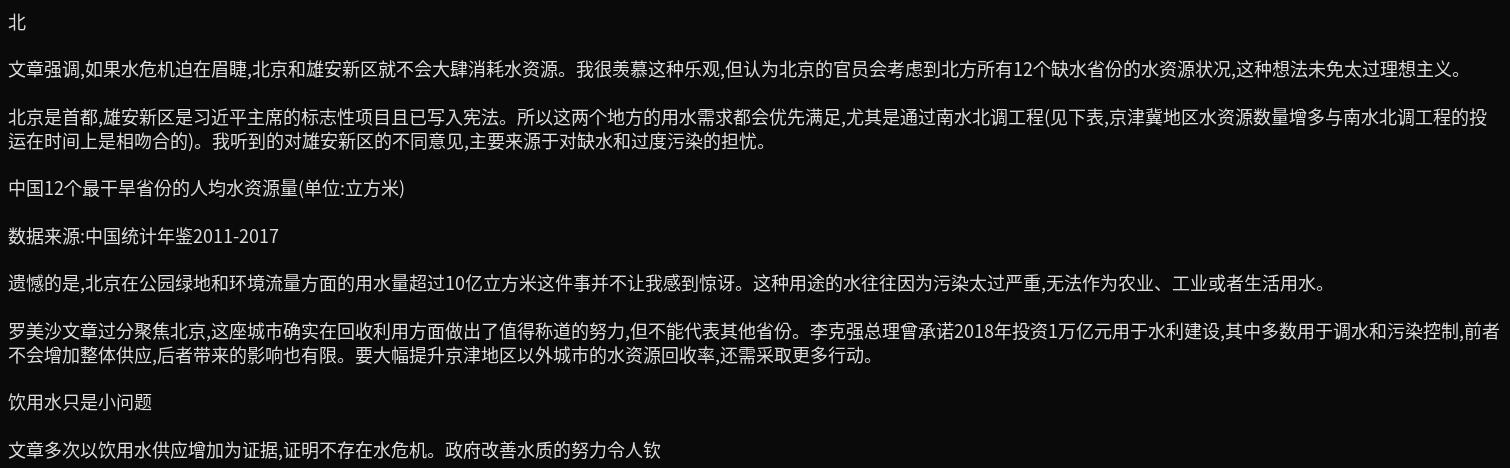北

文章强调,如果水危机迫在眉睫,北京和雄安新区就不会大肆消耗水资源。我很羡慕这种乐观,但认为北京的官员会考虑到北方所有12个缺水省份的水资源状况,这种想法未免太过理想主义。

北京是首都,雄安新区是习近平主席的标志性项目且已写入宪法。所以这两个地方的用水需求都会优先满足,尤其是通过南水北调工程(见下表,京津冀地区水资源数量增多与南水北调工程的投运在时间上是相吻合的)。我听到的对雄安新区的不同意见,主要来源于对缺水和过度污染的担忧。

中国12个最干旱省份的人均水资源量(单位:立方米)

数据来源:中国统计年鉴2011-2017

遗憾的是,北京在公园绿地和环境流量方面的用水量超过10亿立方米这件事并不让我感到惊讶。这种用途的水往往因为污染太过严重,无法作为农业、工业或者生活用水。

罗美沙文章过分聚焦北京,这座城市确实在回收利用方面做出了值得称道的努力,但不能代表其他省份。李克强总理曾承诺2018年投资1万亿元用于水利建设,其中多数用于调水和污染控制,前者不会增加整体供应,后者带来的影响也有限。要大幅提升京津地区以外城市的水资源回收率,还需采取更多行动。

饮用水只是小问题

文章多次以饮用水供应增加为证据,证明不存在水危机。政府改善水质的努力令人钦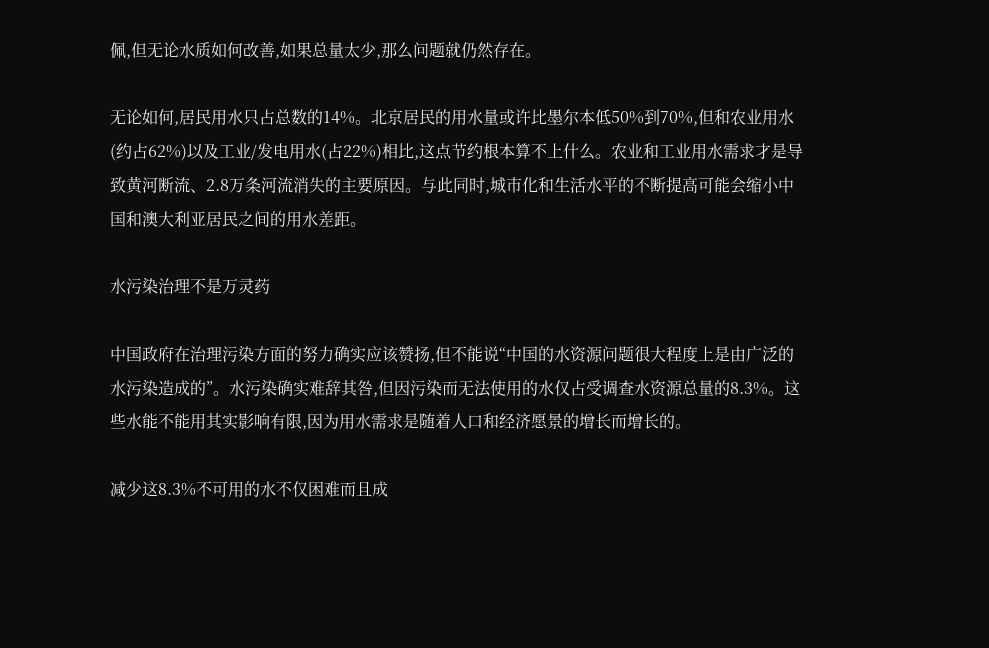佩,但无论水质如何改善,如果总量太少,那么问题就仍然存在。

无论如何,居民用水只占总数的14%。北京居民的用水量或许比墨尔本低50%到70%,但和农业用水(约占62%)以及工业/发电用水(占22%)相比,这点节约根本算不上什么。农业和工业用水需求才是导致黄河断流、2.8万条河流消失的主要原因。与此同时,城市化和生活水平的不断提高可能会缩小中国和澳大利亚居民之间的用水差距。

水污染治理不是万灵药

中国政府在治理污染方面的努力确实应该赞扬,但不能说“中国的水资源问题很大程度上是由广泛的水污染造成的”。水污染确实难辞其咎,但因污染而无法使用的水仅占受调查水资源总量的8.3%。这些水能不能用其实影响有限,因为用水需求是随着人口和经济愿景的增长而增长的。

减少这8.3%不可用的水不仅困难而且成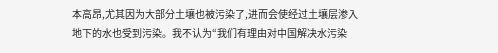本高昂,尤其因为大部分土壤也被污染了,进而会使经过土壤层渗入地下的水也受到污染。我不认为“我们有理由对中国解决水污染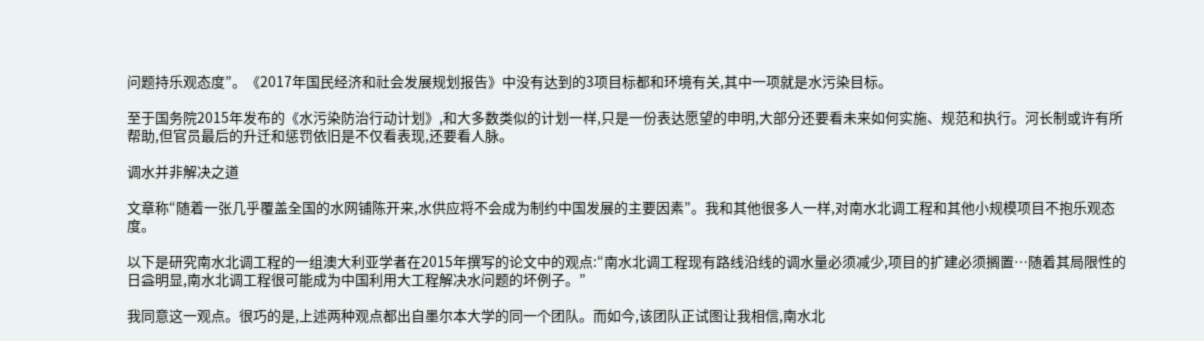问题持乐观态度”。《2017年国民经济和社会发展规划报告》中没有达到的3项目标都和环境有关,其中一项就是水污染目标。

至于国务院2015年发布的《水污染防治行动计划》,和大多数类似的计划一样,只是一份表达愿望的申明,大部分还要看未来如何实施、规范和执行。河长制或许有所帮助,但官员最后的升迁和惩罚依旧是不仅看表现,还要看人脉。

调水并非解决之道

文章称“随着一张几乎覆盖全国的水网铺陈开来,水供应将不会成为制约中国发展的主要因素”。我和其他很多人一样,对南水北调工程和其他小规模项目不抱乐观态度。

以下是研究南水北调工程的一组澳大利亚学者在2015年撰写的论文中的观点:“南水北调工程现有路线沿线的调水量必须减少,项目的扩建必须搁置…随着其局限性的日益明显,南水北调工程很可能成为中国利用大工程解决水问题的坏例子。”

我同意这一观点。很巧的是,上述两种观点都出自墨尔本大学的同一个团队。而如今,该团队正试图让我相信,南水北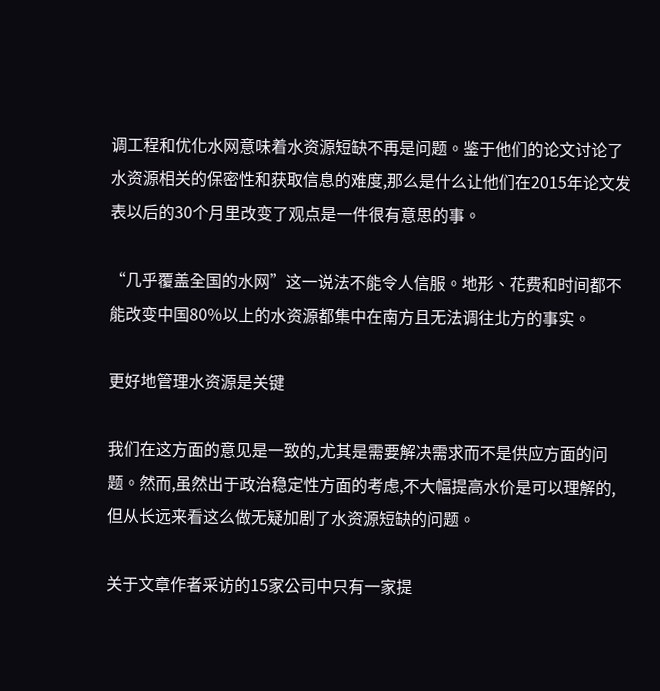调工程和优化水网意味着水资源短缺不再是问题。鉴于他们的论文讨论了水资源相关的保密性和获取信息的难度,那么是什么让他们在2015年论文发表以后的30个月里改变了观点是一件很有意思的事。

“几乎覆盖全国的水网”这一说法不能令人信服。地形、花费和时间都不能改变中国80%以上的水资源都集中在南方且无法调往北方的事实。

更好地管理水资源是关键

我们在这方面的意见是一致的,尤其是需要解决需求而不是供应方面的问题。然而,虽然出于政治稳定性方面的考虑,不大幅提高水价是可以理解的,但从长远来看这么做无疑加剧了水资源短缺的问题。

关于文章作者采访的15家公司中只有一家提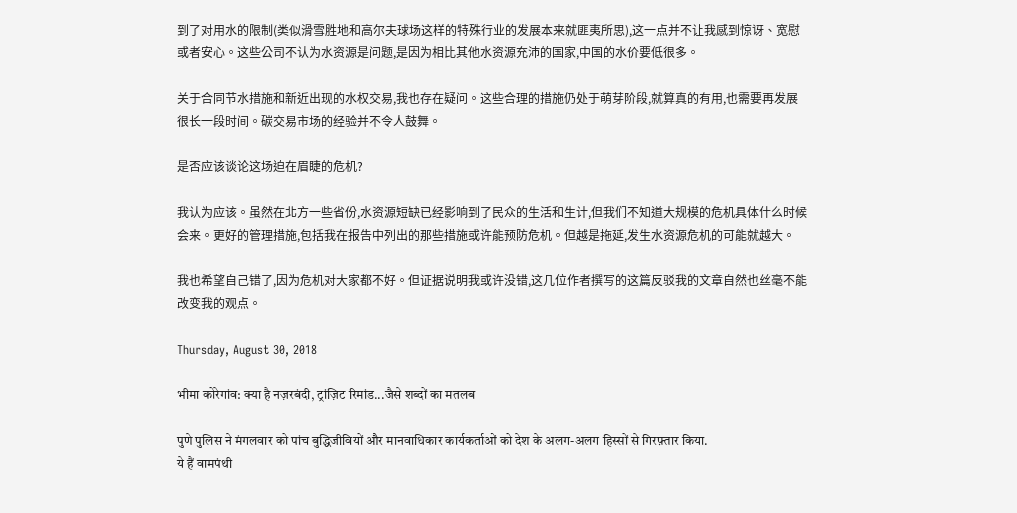到了对用水的限制(类似滑雪胜地和高尔夫球场这样的特殊行业的发展本来就匪夷所思),这一点并不让我感到惊讶、宽慰或者安心。这些公司不认为水资源是问题,是因为相比其他水资源充沛的国家,中国的水价要低很多。

关于合同节水措施和新近出现的水权交易,我也存在疑问。这些合理的措施仍处于萌芽阶段,就算真的有用,也需要再发展很长一段时间。碳交易市场的经验并不令人鼓舞。

是否应该谈论这场迫在眉睫的危机?

我认为应该。虽然在北方一些省份,水资源短缺已经影响到了民众的生活和生计,但我们不知道大规模的危机具体什么时候会来。更好的管理措施,包括我在报告中列出的那些措施或许能预防危机。但越是拖延,发生水资源危机的可能就越大。

我也希望自己错了,因为危机对大家都不好。但证据说明我或许没错,这几位作者撰写的这篇反驳我的文章自然也丝毫不能改变我的观点。

Thursday, August 30, 2018

भीमा कोरेगांव: क्या है नज़रबंदी, ट्रांज़िट रिमांड...जैसे शब्दों का मतलब

पुणे पुलिस ने मंगलवार को पांच बुद्धिजीवियों और मानवाधिकार कार्यकर्ताओं को देश के अलग-अलग हिस्सों से गिरफ़्तार किया.
ये हैं वामपंथी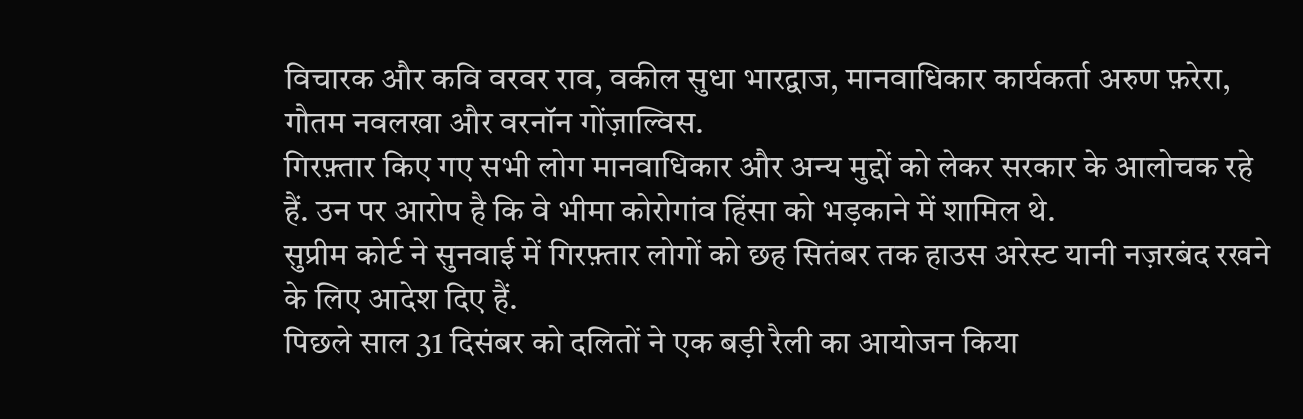विचारक और कवि वरवर राव, वकील सुधा भारद्वाज, मानवाधिकार कार्यकर्ता अरुण फ़रेरा, गौतम नवलखा और वरनॉन गोंज़ाल्विस.
गिरफ़्तार किए गए सभी लोग मानवाधिकार और अन्य मुद्दों को लेकर सरकार के आलोचक रहे हैं. उन पर आरोप है कि वे भीमा कोरोगांव हिंसा को भड़काने में शामिल थे.
सुप्रीम कोर्ट ने सुनवाई में गिरफ़्तार लोगों को छह सितंबर तक हाउस अरेस्ट यानी नज़रबंद रखने के लिए आदेश दिए हैं.
पिछले साल 31 दिसंबर को दलितों ने एक बड़ी रैली का आयोजन किया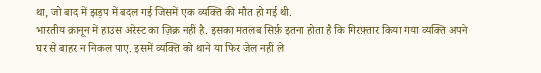था, जो बाद में झड़प में बदल गई जिसमें एक व्यक्ति की मौत हो गई थी.
भारतीय क़ानून में हाउस अरेस्ट का ज़िक्र नहीं है. इसका मतलब सिर्फ़ इतना होता है कि गिरफ़्तार किया गया व्यक्ति अपने घर से बाहर न निकल पाए. इसमें व्यक्ति को थाने या फिर जेल नहीं ले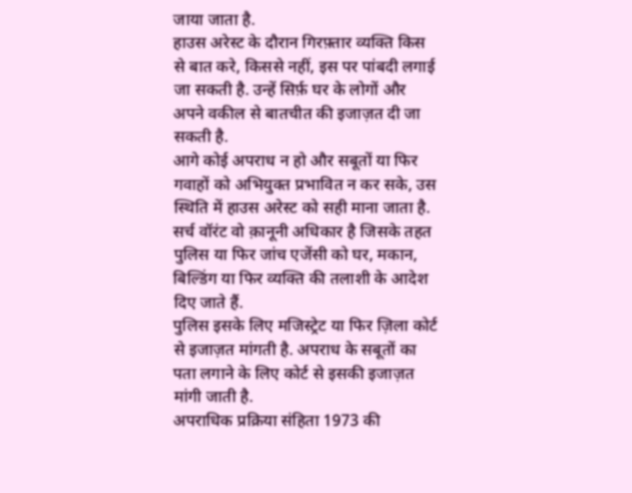जाया जाता है.
हाउस अरेस्ट के दौरान गिरफ़्तार व्यक्ति किस से बात करे, किससे नहीं, इस पर पांबदी लगाई जा सकती है. उन्हें सिर्फ़ घर के लोगों और अपने वकील से बातचीत की इजाज़त दी जा सकती है.
आगे कोई अपराध न हो और सबूतों या फिर गवाहों को अभियुक्त प्रभावित न कर सके, उस स्थिति में हाउस अरेस्ट को सही माना जाता है.
सर्च वॉरंट वो क़ानूनी अधिकार है जिसके तहत पुलिस या फिर जांच एजेंसी को घर, मकान, बिल्डिंग या फिर व्यक्ति की तलाशी के आदेश दिए जाते हैं.
पुलिस इसके लिए मजिस्ट्रेट या फिर ज़िला कोर्ट से इजाज़त मांगती है. अपराध के सबूतों का पता लगाने के लिए कोर्ट से इसकी इजाज़त मांगी जाती है.
अपराधिक प्रक्रिया संहिता 1973 की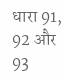धारा 91, 92 और 93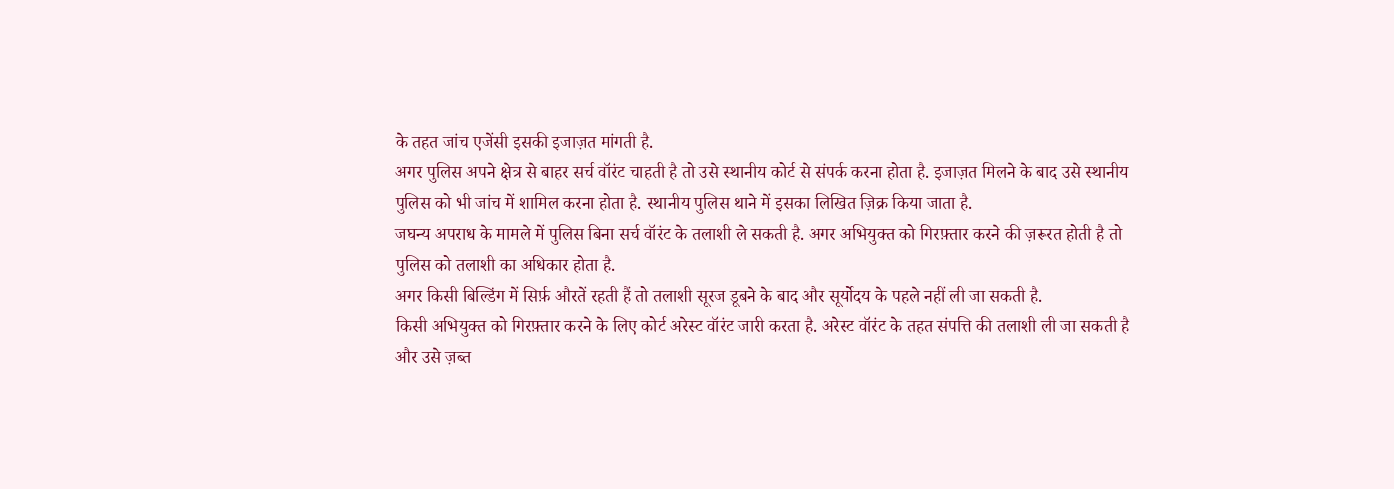के तहत जांच एजेंसी इसकी इजाज़त मांगती है.
अगर पुलिस अपने क्षेत्र से बाहर सर्च वॉरंट चाहती है तो उसे स्थानीय कोर्ट से संपर्क करना होता है. इजाज़त मिलने के बाद उसे स्थानीय पुलिस को भी जांच में शामिल करना होता है. स्थानीय पुलिस थाने में इसका लिखित ज़िक्र किया जाता है.
जघन्य अपराध के मामले में पुलिस बिना सर्च वॉरंट के तलाशी ले सकती है. अगर अभियुक्त को गिरफ़्तार करने की ज़रूरत होती है तो पुलिस को तलाशी का अधिकार होता है.
अगर किसी बिल्डिंग में सिर्फ़ औरतें रहती हैं तो तलाशी सूरज डूबने के बाद और सूर्योदय के पहले नहीं ली जा सकती है.
किसी अभियुक्त को गिरफ़्तार करने के लिए कोर्ट अरेस्ट वॉरंट जारी करता है. अरेस्ट वॉरंट के तहत संपत्ति की तलाशी ली जा सकती है और उसे ज़ब्त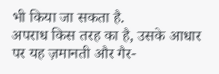भी किया जा सकता है.
अपराध किस तरह का है, उसके आधार पर यह ज़मानती और गैर-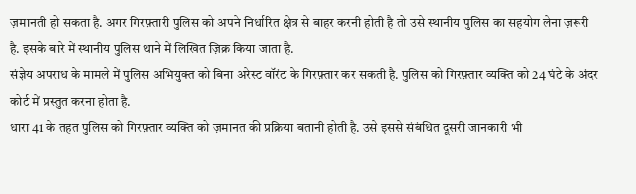ज़मानती हो सकता है. अगर गिरफ़्तारी पुलिस को अपने निर्धारित क्षेत्र से बाहर करनी होती है तो उसे स्थानीय पुलिस का सहयोग लेना ज़रूरी है. इसके बारे में स्थानीय पुलिस थाने में लिखित ज़िक्र किया जाता है.
संज्ञेय अपराध के मामले में पुलिस अभियुक्त को बिना अरेस्ट वॉरंट के गिरफ़्तार कर सकती है. पुलिस को गिरफ़्तार व्यक्ति को 24 घंटे के अंदर कोर्ट में प्रस्तुत करना होता है.
धारा 41 के तहत पुलिस को गिरफ़्तार व्यक्ति को ज़मानत की प्रक्रिया बतानी होती है. उसे इससे संबंधित दूसरी जानकारी भी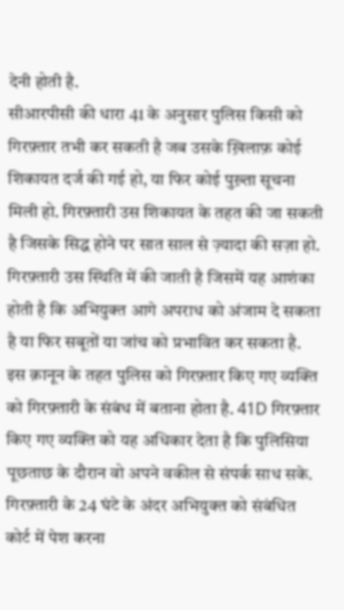देनी होती है.
सीआरपीसी की धारा 41 के अनुसार पुलिस किसी को गिरफ़्तार तभी कर सकती है जब उसके ख़िलाफ़ कोई शिकायत दर्ज की गई हो, या फिर कोई पुख़्ता सूचना मिली हो. गिरफ़्तारी उस शिकायत के तहत की जा सकती है जिसके सिद्ध होने पर सात साल से ज़्यादा की सज़ा हो.
गिरफ़्तारी उस स्थिति में की जाती है जिसमें यह आशंका होती है कि अभियुक्त आगे अपराध को अंजाम दे सकता है या फिर सबूतों या जांच को प्रभावित कर सकता है.
इस क़ानून के तहत पुलिस को गिरफ़्तार किए गए व्यक्ति को गिरफ़्तारी के संबंध में बताना होता है. 41D गिरफ़्तार किए गए व्यक्ति को यह अधिकार देता है कि पुलिसिया पूछताछ के दौरान वो अपने वकील से संपर्क साध सके.
गिरफ़्तारी के 24 घंटे के अंदर अभियुक्त को संबंधित कोर्ट में पेश करना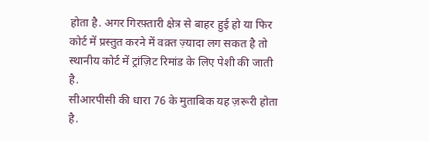होता है. अगर गिरफ़्तारी क्षेत्र से बाहर हुई हो या फिर कोर्ट में प्रस्तुत करने में वक़्त ज़्यादा लग सकत है तो स्थानीय कोर्ट में ट्रांज़िट रिमांड के लिए पेशी की जाती है.
सीआरपीसी की धारा 76 के मुताबिक यह ज़रूरी होता है.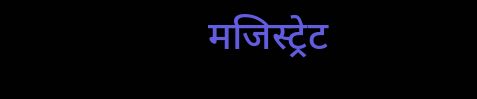मजिस्ट्रेट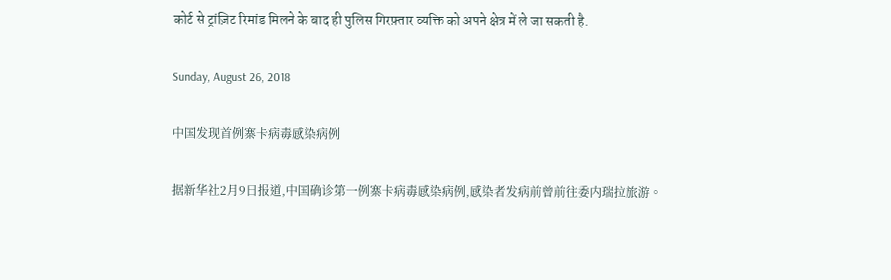कोर्ट से ट्रांज़िट रिमांड मिलने के बाद ही पुलिस गिरफ़्तार व्यक्ति को अपने क्षेत्र में ले जा सकती है.

Sunday, August 26, 2018

中国发现首例寨卡病毒感染病例

据新华社2月9日报道,中国确诊第一例寨卡病毒感染病例,感染者发病前曾前往委内瑞拉旅游。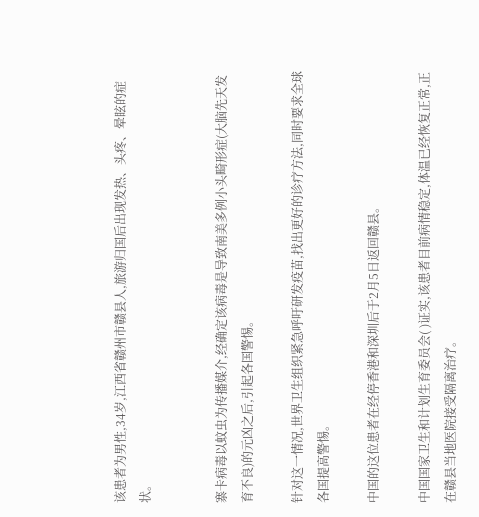该患者为男性,34岁,江西省赣州市赣县人,旅游归国后出现发热、头疼、晕眩的症状。


寨卡病毒以蚊虫为传播媒介,经确定该病毒是导致南美多例小头畸形症(大脑先天发育不良)的元凶之后,引起各国警惕。

针对这一情况,世界卫生组织紧急呼吁研发疫苗,找出更好的诊疗方法,同时要求全球各国提高警惕。

中国的这位患者在经停香港和深圳后于2月5日返回赣县。

中国国家卫生和计划生育委员会( )证实,该患者目前病情稳定,体温已经恢复正常,正在赣县当地医院接受隔离治疗。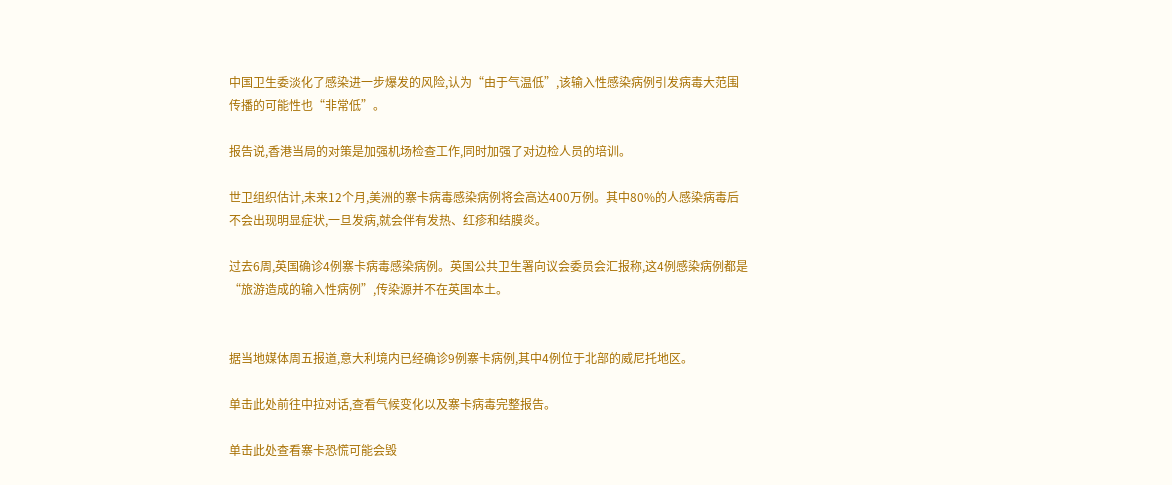中国卫生委淡化了感染进一步爆发的风险,认为“由于气温低”,该输入性感染病例引发病毒大范围传播的可能性也“非常低”。

报告说,香港当局的对策是加强机场检查工作,同时加强了对边检人员的培训。

世卫组织估计,未来12个月,美洲的寨卡病毒感染病例将会高达400万例。其中80%的人感染病毒后不会出现明显症状,一旦发病,就会伴有发热、红疹和结膜炎。

过去6周,英国确诊4例寨卡病毒感染病例。英国公共卫生署向议会委员会汇报称,这4例感染病例都是“旅游造成的输入性病例”,传染源并不在英国本土。


据当地媒体周五报道,意大利境内已经确诊9例寨卡病例,其中4例位于北部的威尼托地区。

单击此处前往中拉对话,查看气候变化以及寨卡病毒完整报告。

单击此处查看寨卡恐慌可能会毁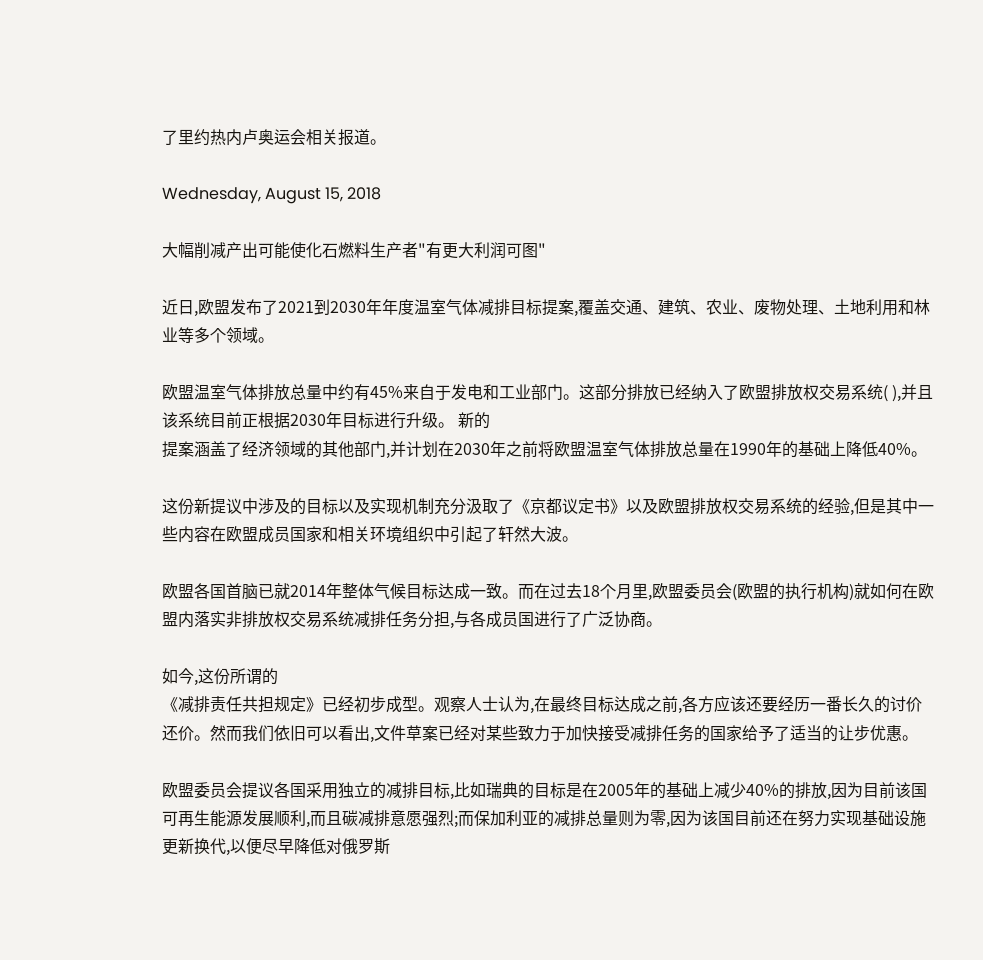了里约热内卢奥运会相关报道。

Wednesday, August 15, 2018

大幅削减产出可能使化石燃料生产者"有更大利润可图"

近日,欧盟发布了2021到2030年年度温室气体减排目标提案,覆盖交通、建筑、农业、废物处理、土地利用和林业等多个领域。

欧盟温室气体排放总量中约有45%来自于发电和工业部门。这部分排放已经纳入了欧盟排放权交易系统( ),并且该系统目前正根据2030年目标进行升级。 新的
提案涵盖了经济领域的其他部门,并计划在2030年之前将欧盟温室气体排放总量在1990年的基础上降低40%。

这份新提议中涉及的目标以及实现机制充分汲取了《京都议定书》以及欧盟排放权交易系统的经验,但是其中一些内容在欧盟成员国家和相关环境组织中引起了轩然大波。

欧盟各国首脑已就2014年整体气候目标达成一致。而在过去18个月里,欧盟委员会(欧盟的执行机构)就如何在欧盟内落实非排放权交易系统减排任务分担,与各成员国进行了广泛协商。

如今,这份所谓的
《减排责任共担规定》已经初步成型。观察人士认为,在最终目标达成之前,各方应该还要经历一番长久的讨价还价。然而我们依旧可以看出,文件草案已经对某些致力于加快接受减排任务的国家给予了适当的让步优惠。

欧盟委员会提议各国采用独立的减排目标,比如瑞典的目标是在2005年的基础上减少40%的排放,因为目前该国可再生能源发展顺利,而且碳减排意愿强烈;而保加利亚的减排总量则为零,因为该国目前还在努力实现基础设施更新换代,以便尽早降低对俄罗斯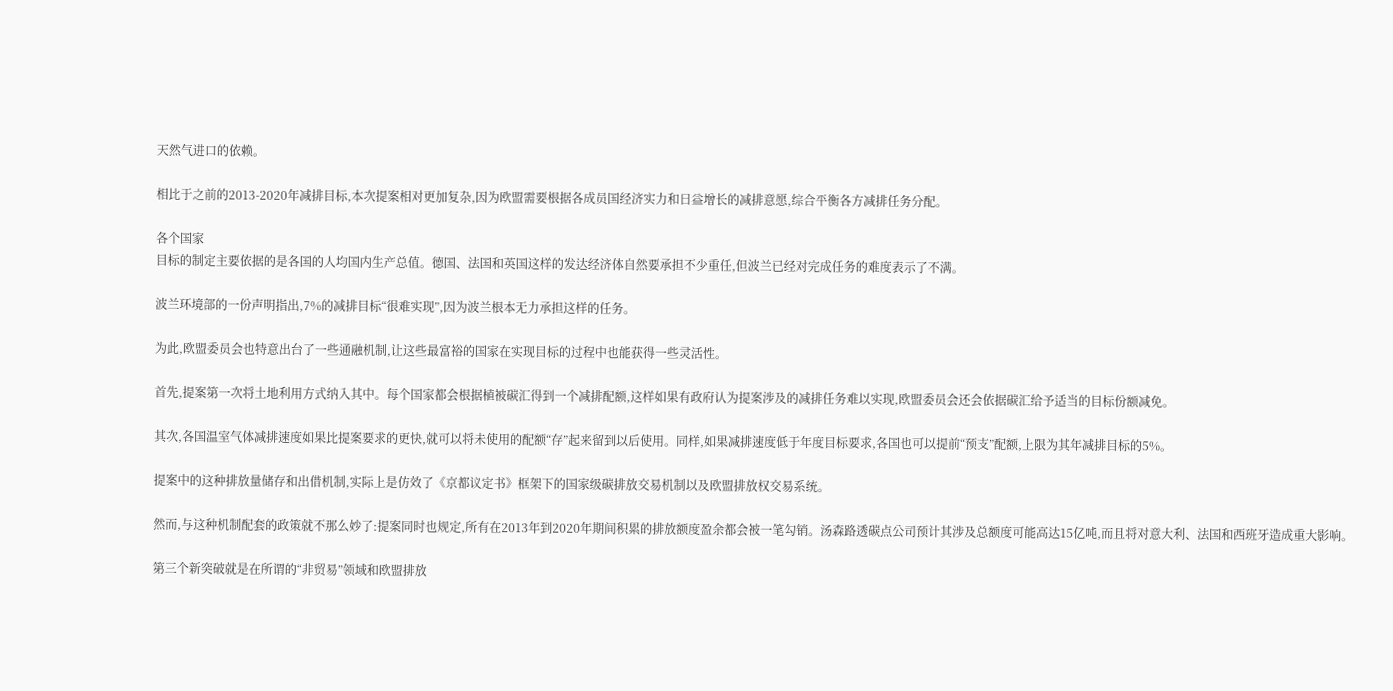天然气进口的依赖。

相比于之前的2013-2020年减排目标,本次提案相对更加复杂,因为欧盟需要根据各成员国经济实力和日益增长的减排意愿,综合平衡各方减排任务分配。

各个国家
目标的制定主要依据的是各国的人均国内生产总值。德国、法国和英国这样的发达经济体自然要承担不少重任,但波兰已经对完成任务的难度表示了不满。

波兰环境部的一份声明指出,7%的减排目标“很难实现”,因为波兰根本无力承担这样的任务。

为此,欧盟委员会也特意出台了一些通融机制,让这些最富裕的国家在实现目标的过程中也能获得一些灵活性。

首先,提案第一次将土地利用方式纳入其中。每个国家都会根据植被碳汇得到一个减排配额,这样如果有政府认为提案涉及的减排任务难以实现,欧盟委员会还会依据碳汇给予适当的目标份额减免。

其次,各国温室气体减排速度如果比提案要求的更快,就可以将未使用的配额“存”起来留到以后使用。同样,如果减排速度低于年度目标要求,各国也可以提前“预支”配额,上限为其年减排目标的5%。

提案中的这种排放量储存和出借机制,实际上是仿效了《京都议定书》框架下的国家级碳排放交易机制以及欧盟排放权交易系统。

然而,与这种机制配套的政策就不那么妙了:提案同时也规定,所有在2013年到2020年期间积累的排放额度盈余都会被一笔勾销。汤森路透碳点公司预计其涉及总额度可能高达15亿吨,而且将对意大利、法国和西班牙造成重大影响。

第三个新突破就是在所谓的“非贸易”领域和欧盟排放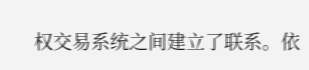权交易系统之间建立了联系。依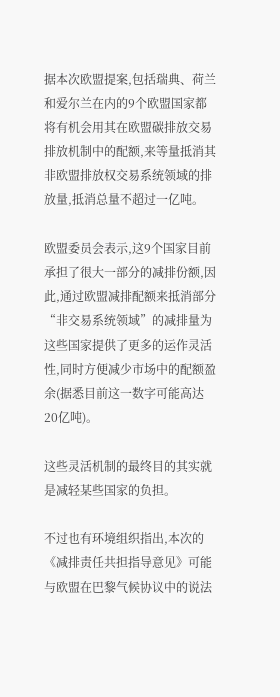据本次欧盟提案,包括瑞典、荷兰和爱尔兰在内的9个欧盟国家都将有机会用其在欧盟碳排放交易排放机制中的配额,来等量抵消其非欧盟排放权交易系统领域的排放量,抵消总量不超过一亿吨。

欧盟委员会表示,这9个国家目前承担了很大一部分的减排份额,因此,通过欧盟减排配额来抵消部分“非交易系统领域”的减排量为这些国家提供了更多的运作灵活性,同时方便减少市场中的配额盈余(据悉目前这一数字可能高达20亿吨)。

这些灵活机制的最终目的其实就是减轻某些国家的负担。

不过也有环境组织指出,本次的《减排责任共担指导意见》可能与欧盟在巴黎气候协议中的说法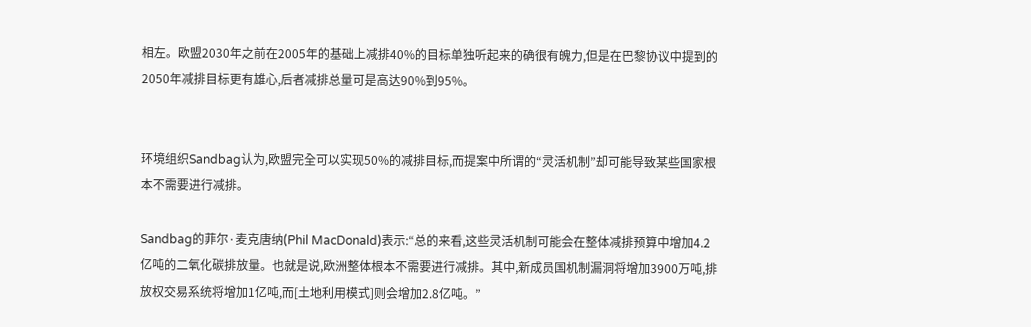相左。欧盟2030年之前在2005年的基础上减排40%的目标单独听起来的确很有魄力,但是在巴黎协议中提到的2050年减排目标更有雄心,后者减排总量可是高达90%到95%。


环境组织Sandbag认为,欧盟完全可以实现50%的减排目标,而提案中所谓的“灵活机制”却可能导致某些国家根本不需要进行减排。

Sandbag的菲尔·麦克唐纳(Phil MacDonald)表示:“总的来看,这些灵活机制可能会在整体减排预算中增加4.2亿吨的二氧化碳排放量。也就是说,欧洲整体根本不需要进行减排。其中,新成员国机制漏洞将增加3900万吨,排放权交易系统将增加1亿吨,而[土地利用模式]则会增加2.8亿吨。”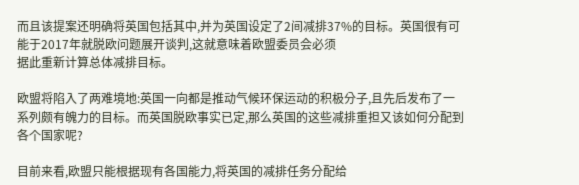而且该提案还明确将英国包括其中,并为英国设定了2间减排37%的目标。英国很有可能于2017年就脱欧问题展开谈判,这就意味着欧盟委员会必须
据此重新计算总体减排目标。

欧盟将陷入了两难境地:英国一向都是推动气候环保运动的积极分子,且先后发布了一系列颇有魄力的目标。而英国脱欧事实已定,那么英国的这些减排重担又该如何分配到各个国家呢?

目前来看,欧盟只能根据现有各国能力,将英国的减排任务分配给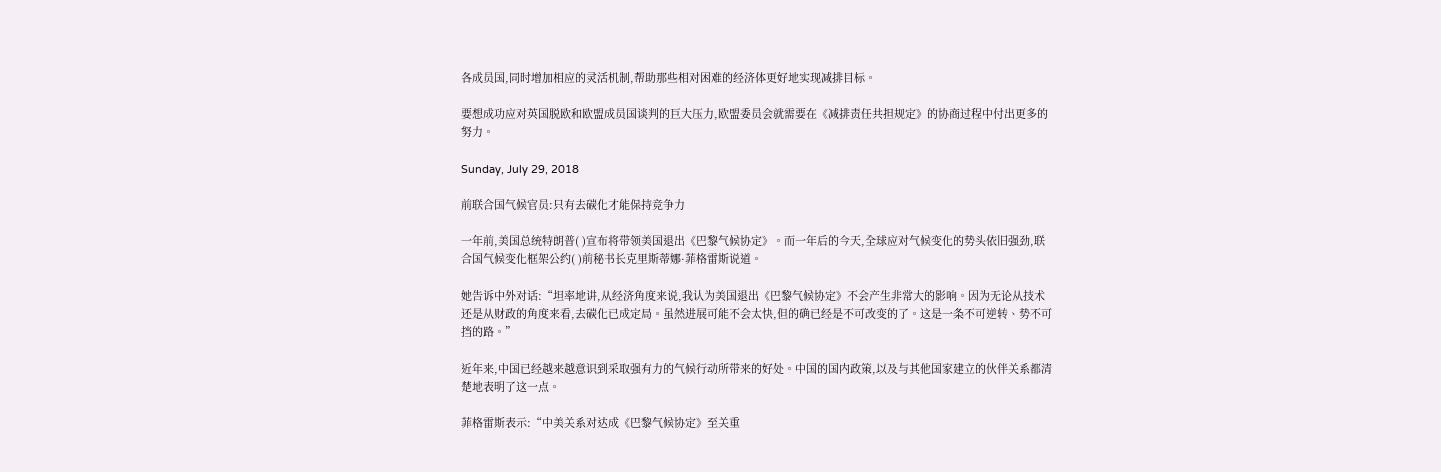各成员国,同时增加相应的灵活机制,帮助那些相对困难的经济体更好地实现减排目标。

要想成功应对英国脱欧和欧盟成员国谈判的巨大压力,欧盟委员会就需要在《减排责任共担规定》的协商过程中付出更多的努力。

Sunday, July 29, 2018

前联合国气候官员:只有去碳化才能保持竞争力

一年前,美国总统特朗普( )宣布将带领美国退出《巴黎气候协定》。而一年后的今天,全球应对气候变化的势头依旧强劲,联合国气候变化框架公约( )前秘书长克里斯蒂娜·菲格雷斯说道。

她告诉中外对话:“坦率地讲,从经济角度来说,我认为美国退出《巴黎气候协定》不会产生非常大的影响。因为无论从技术还是从财政的角度来看,去碳化已成定局。虽然进展可能不会太快,但的确已经是不可改变的了。这是一条不可逆转、势不可挡的路。”

近年来,中国已经越来越意识到采取强有力的气候行动所带来的好处。中国的国内政策,以及与其他国家建立的伙伴关系都清楚地表明了这一点。

菲格雷斯表示:“中美关系对达成《巴黎气候协定》至关重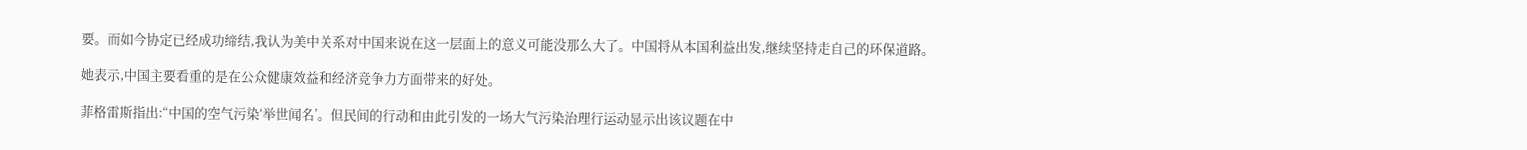要。而如今协定已经成功缔结,我认为美中关系对中国来说在这一层面上的意义可能没那么大了。中国将从本国利益出发,继续坚持走自己的环保道路。

她表示,中国主要看重的是在公众健康效益和经济竞争力方面带来的好处。

菲格雷斯指出:“中国的空气污染‘举世闻名’。但民间的行动和由此引发的一场大气污染治理行运动显示出该议题在中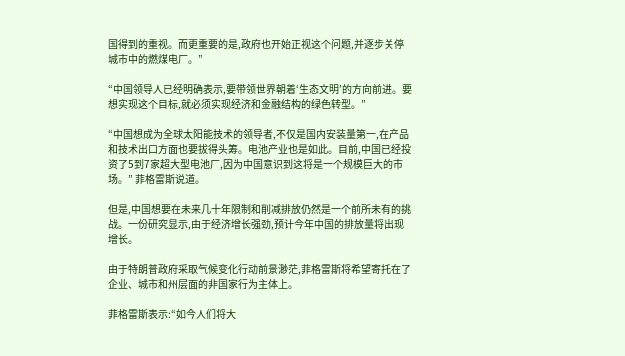国得到的重视。而更重要的是,政府也开始正视这个问题,并逐步关停城市中的燃煤电厂。”

“中国领导人已经明确表示,要带领世界朝着‘生态文明’的方向前进。要想实现这个目标,就必须实现经济和金融结构的绿色转型。”

“中国想成为全球太阳能技术的领导者,不仅是国内安装量第一,在产品和技术出口方面也要拔得头筹。电池产业也是如此。目前,中国已经投资了5到7家超大型电池厂,因为中国意识到这将是一个规模巨大的市场。” 菲格雷斯说道。

但是,中国想要在未来几十年限制和削减排放仍然是一个前所未有的挑战。一份研究显示,由于经济增长强劲,预计今年中国的排放量将出现增长。

由于特朗普政府采取气候变化行动前景渺茫,菲格雷斯将希望寄托在了企业、城市和州层面的非国家行为主体上。

菲格雷斯表示:“如今人们将大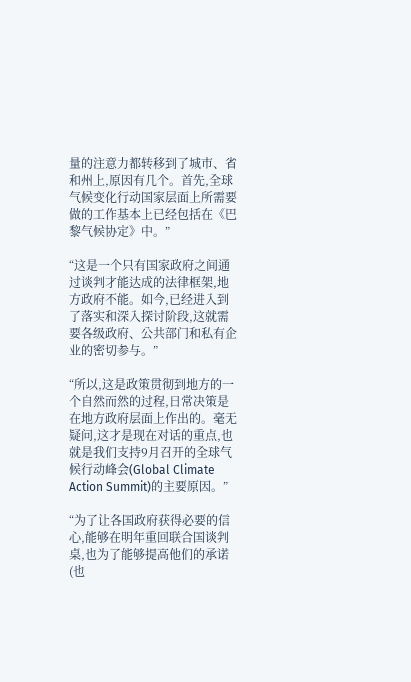量的注意力都转移到了城市、省和州上,原因有几个。首先,全球气候变化行动国家层面上所需要做的工作基本上已经包括在《巴黎气候协定》中。”

“这是一个只有国家政府之间通过谈判才能达成的法律框架,地方政府不能。如今,已经进入到了落实和深入探讨阶段,这就需要各级政府、公共部门和私有企业的密切参与。”

“所以,这是政策贯彻到地方的一个自然而然的过程,日常决策是在地方政府层面上作出的。毫无疑问,这才是现在对话的重点,也就是我们支持9月召开的全球气候行动峰会(Global Climate Action Summit)的主要原因。”

“为了让各国政府获得必要的信心,能够在明年重回联合国谈判桌,也为了能够提高他们的承诺(也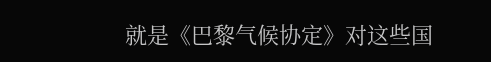就是《巴黎气候协定》对这些国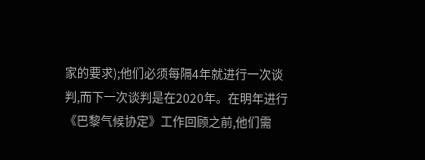家的要求);他们必须每隔4年就进行一次谈判,而下一次谈判是在2020年。在明年进行《巴黎气候协定》工作回顾之前,他们需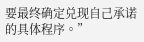要最终确定兑现自己承诺的具体程序。”